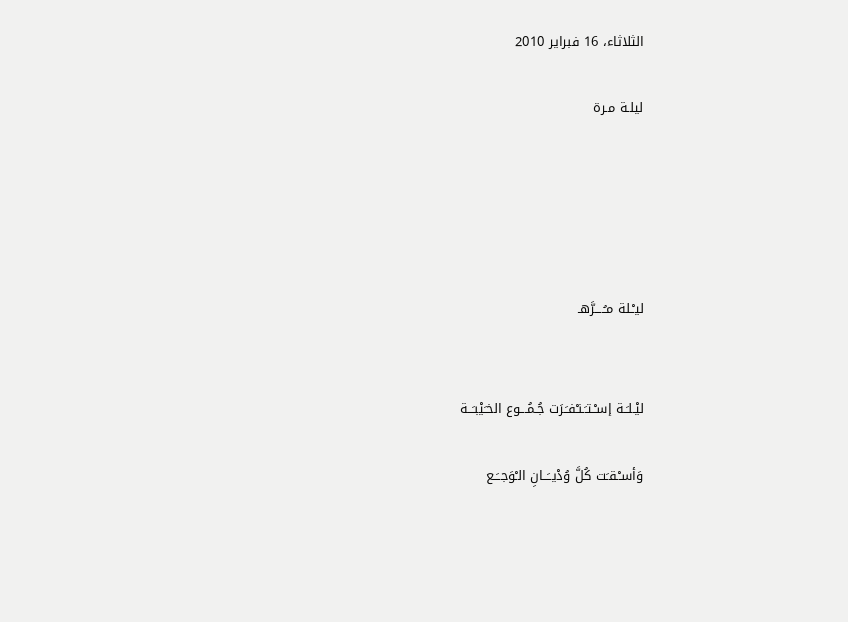الثلاثاء، 16 فبراير 2010

ليلـة مـرة





ليـْـلة مـُــــرَّهـ


ليْـلـَـة إسـْـتـَـنـْفـَـرَت جُـمُـــوع الخـَيْبـَــة

وَأسـْـقـَت كُلَّ وُدْيــَــانِ الـْوَجــَـع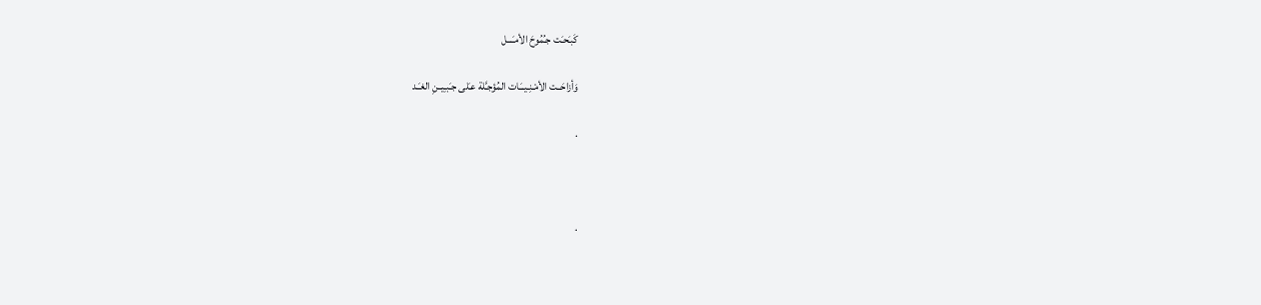كَبـَحـَت جـُمُوحَ الأمـَـــل

وَأزاحَــت الأمْـنِـيــَـات المُؤجـَّلة عـَلى جـَبـِيــنِ الغـَـد

.



.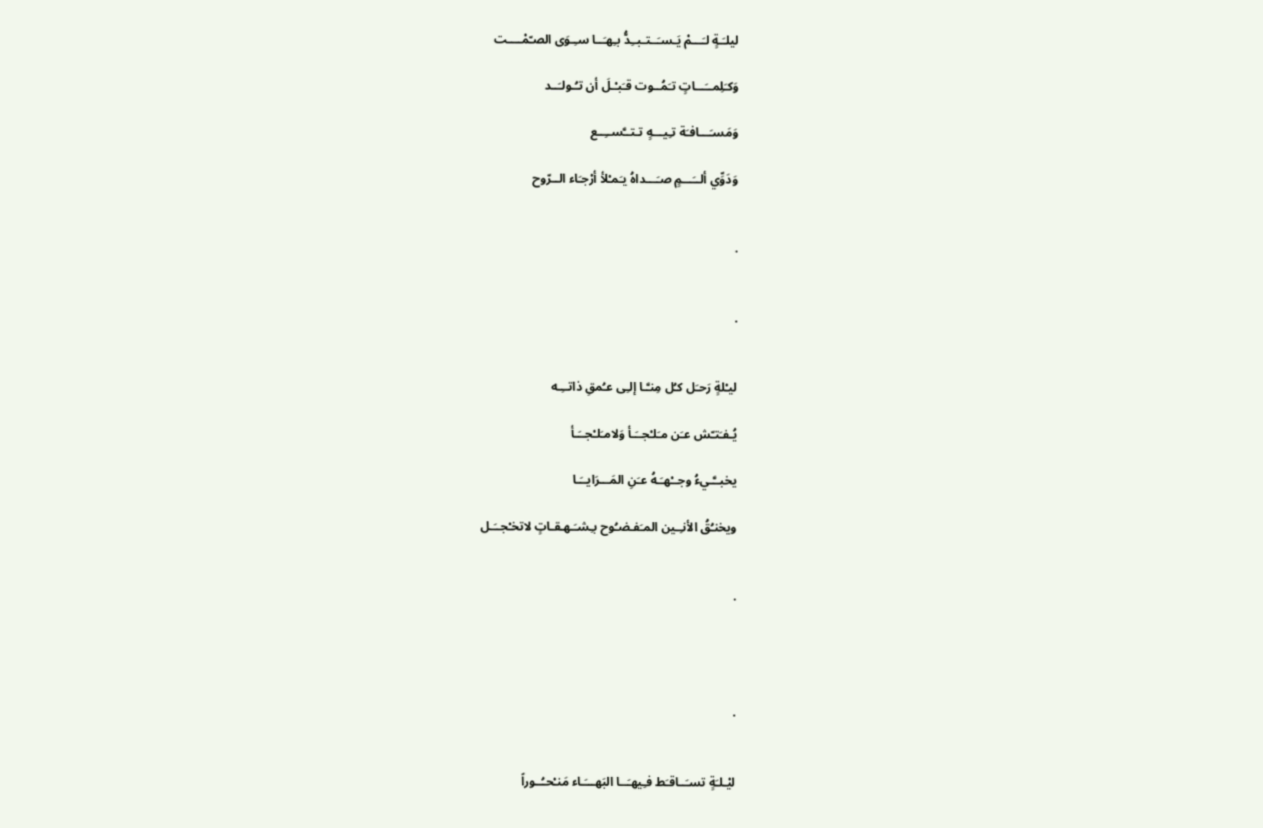ليلـَـةٍ لـَـــمْ يَـسـَــتـبــِدُّ بـِهـَــا سـِـوَى الصـّمْــــت

وَكـَلِمــَـــاتٍ تـَمُــوت قـَبـْـلَ أن تـُـولـَــد

وَمَسـَـــافـَة تـِيـــهٍ تـتــَّســِــع

وَدَوِّي ألــَـــمٍ صـَـــداهُ يـَمـْلأ أرْجـَاء الــرّوح


.


.


ليـْلةٍ رَحـَل كـُل مِنـَّـا إلـِى عـُمقِ ذاتــِـه

يُـفـَتـّش عـَن مـَلـْجــَـأ وَلامـَلـْجــَـأ

يخبــَّـيءُ وجــْهـَـهُ عـَنِ المَـــرَايــَـا

ويخنـُقُ الأنـِـين المـَفـضـُوح بـِشـَـهـقـاتٍ لاتخـْجــَـل


.




.


ليْـلـَةٍ تسـَــاقـَط فـِيهـَــا البَهـــَـاء مَنـْحـُــوراً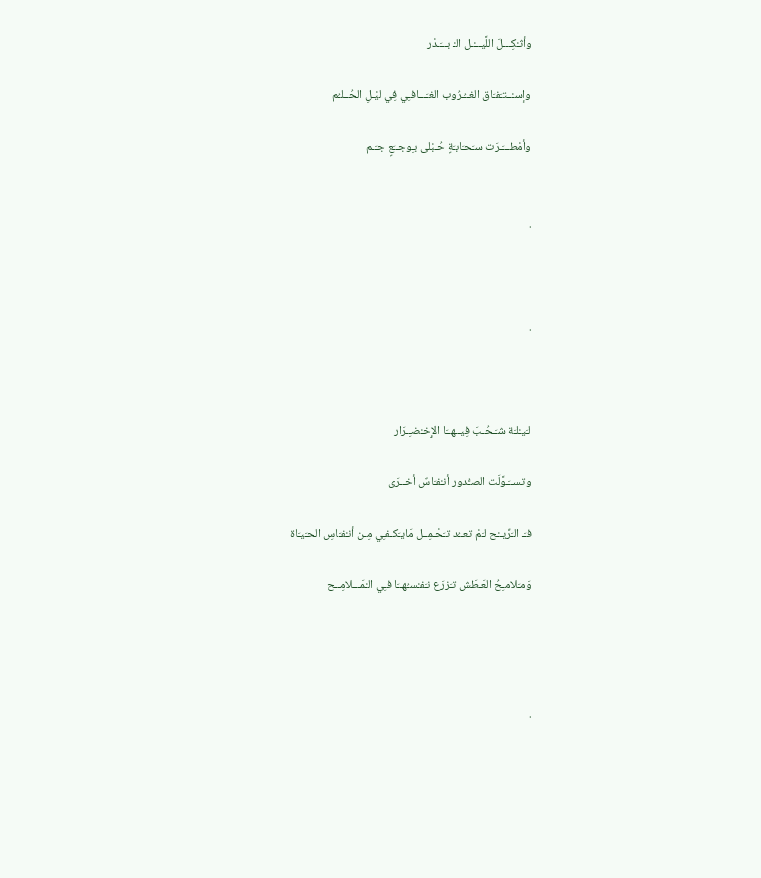وأثـْكِـــلَ اللَّيـــْـل الـْ بـــَـدْر

وإسـْــتـَفـَاق الغــُـرُوب الغـَـــافـِي فِي ليْـلِ الحُــلـُم

وأمْطـــَـرَت سـَحـَابـَةٍ حُـبْلى بـِوجــَعٍ جـَـم


.



.



لـَيـْلـَة شـَـحُـبَ فِيــهــَا الإِخـْضـِـرَار

وتســَـوَّلَت الصـُّدور أنـْفـَاسٌ أخــرَى

فـَـ الـَرِّيــْح لـَمْ تعــُد تـَحْـمِــل مَايـَكـفـِي مِـن أنـْفـَاسِ الحـَيـَاة

وَمـَلامـِحُ العَـطَش تـَزرَع نـَفـْسـُهــَا فـِي الـْمَـــلامِــح




.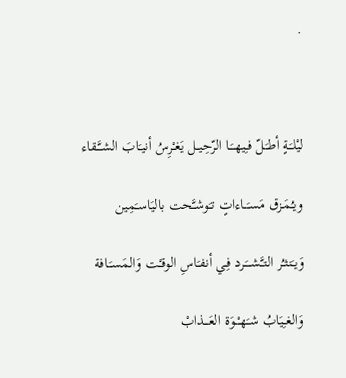.



ليْلـَـةٍ أطـَـلّ فـِيهــَـا الرّحِيــل يَغـْرِسُ أنيـَابَ الشــَّـقاء

ويـُمَـزق مَسـَــاءاتٍ تـَوشـَّحت باليَاسـَمِين

وَيـَنثـُر التـَّشـــَـرد فِـي أنفـَاسِ الوقـْت وَالمَسـَـافة

وَالغـِيَابُ شـَهـْــوَة العَـــذابْ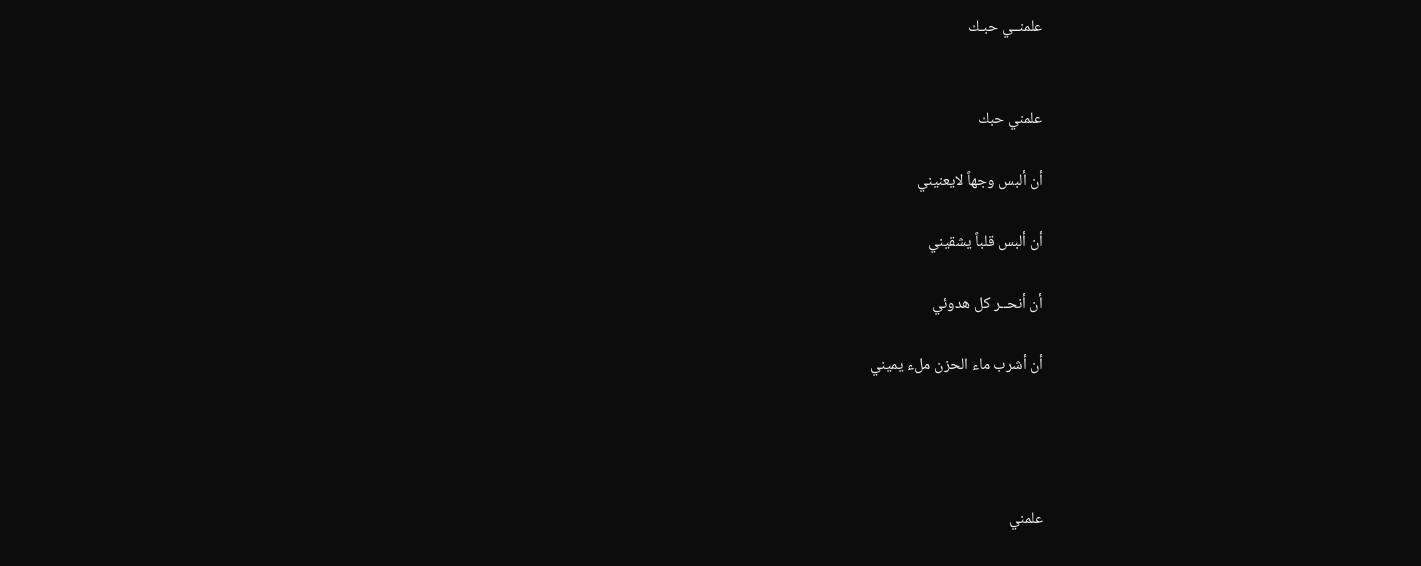علمنــي حبـك


علمني حبك

أن ألبس وجهاً لايعنيني

أن ألبس قلباً يشقيني

أن أنحــر كل هدوئي

أن أشرب ماء الحزن ملء يميني




علمني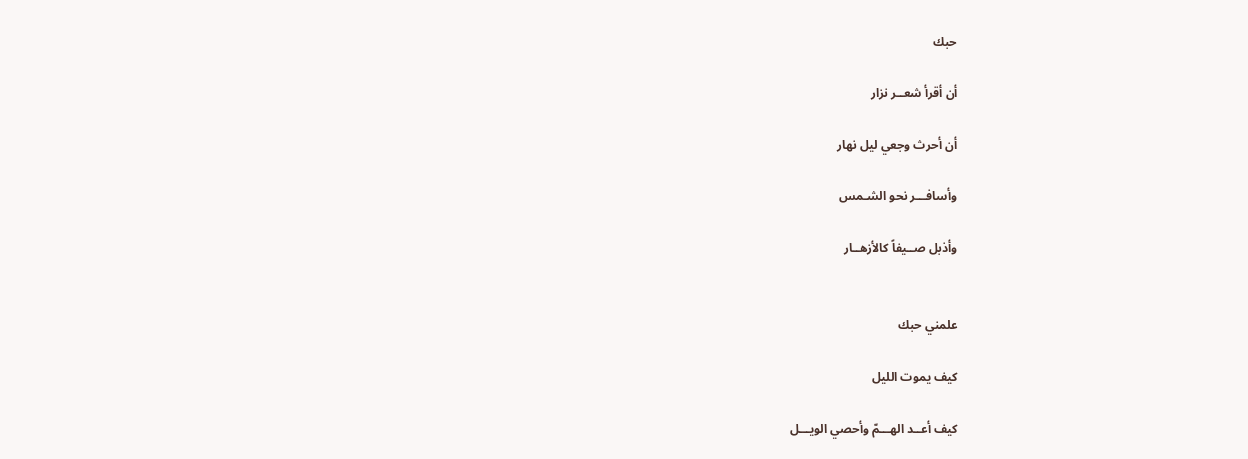حبك

أن أقرأ شعــر نزار

أن أحرث وجعي ليل نهار

وأسافـــر نحو الشـمس

وأذبل صــيفاً كالأزهــار


علمني حبك

كيف يموت الليل

كيف أعــد الهـــمّ وأحصي الويـــل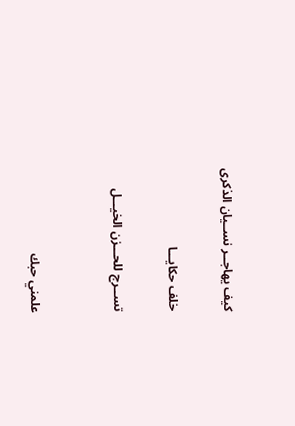كيف يهاجــر نســيان الذكرى

خلف حكايـــا

تســرج للحـــزن الخيـــل


علمني حبك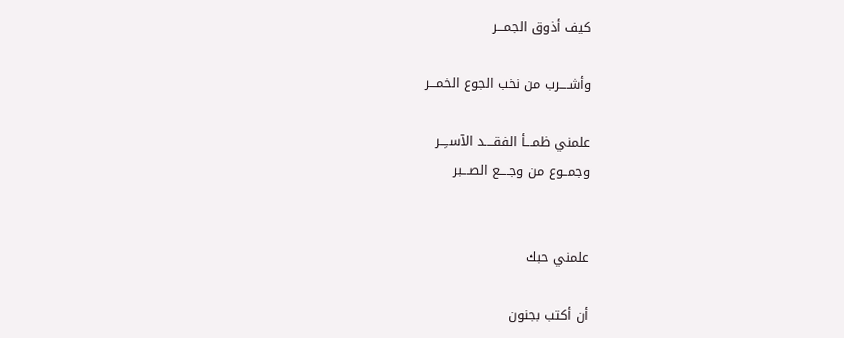كيف أذوق الجمـــر

وأشــــرب من نخب الجوع الخمـــر

علمني ظمـــأ الفقــــد الآســِــر
وجمــوع من وجــــع الصـــبر


علمني حبك

أن أكتب بجنون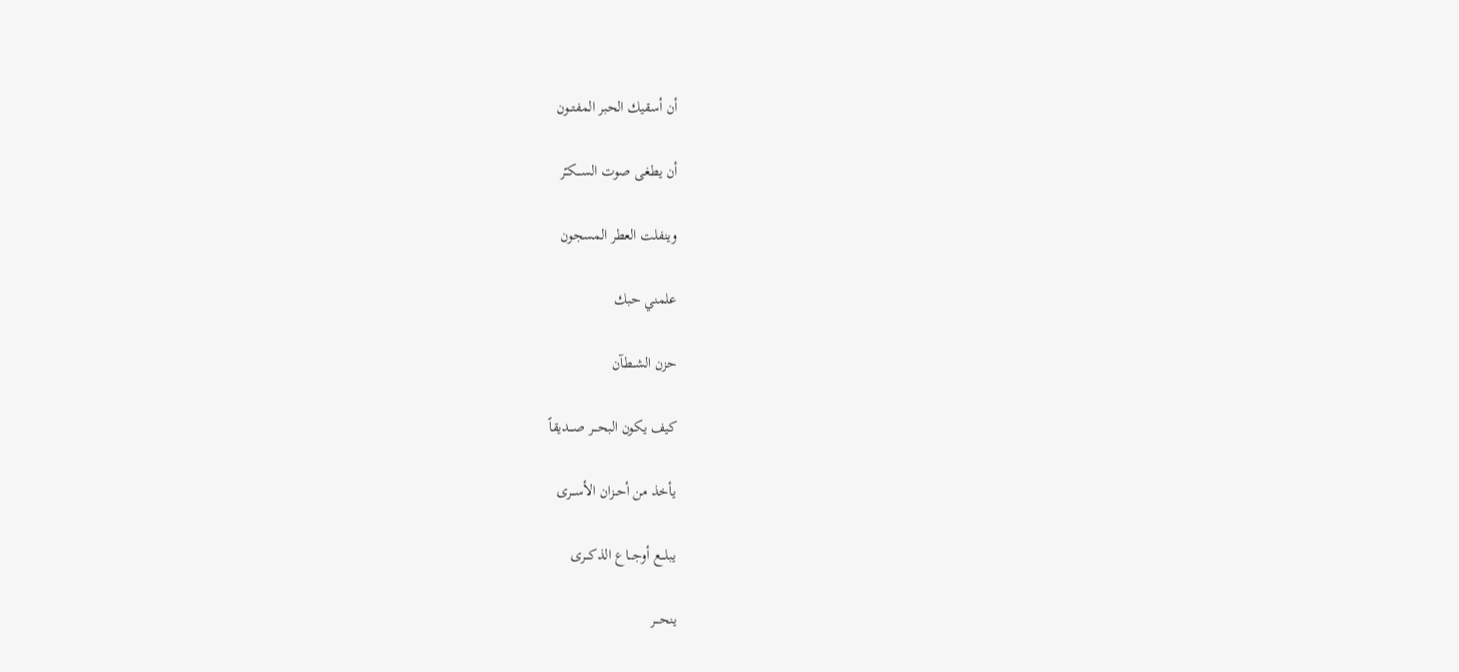أن أسقيك الحبر المفتــون

أن يطغى صوت الســـكـّر

وينفلت العطر المسجون

علمني حبك

حزن الشــطآن

كيف يكون البحـــر صـــديقاً

يأخذ من أحــزان الأســـرى

يبلـــع أوجـــاع الذكـــرى

ينحـــر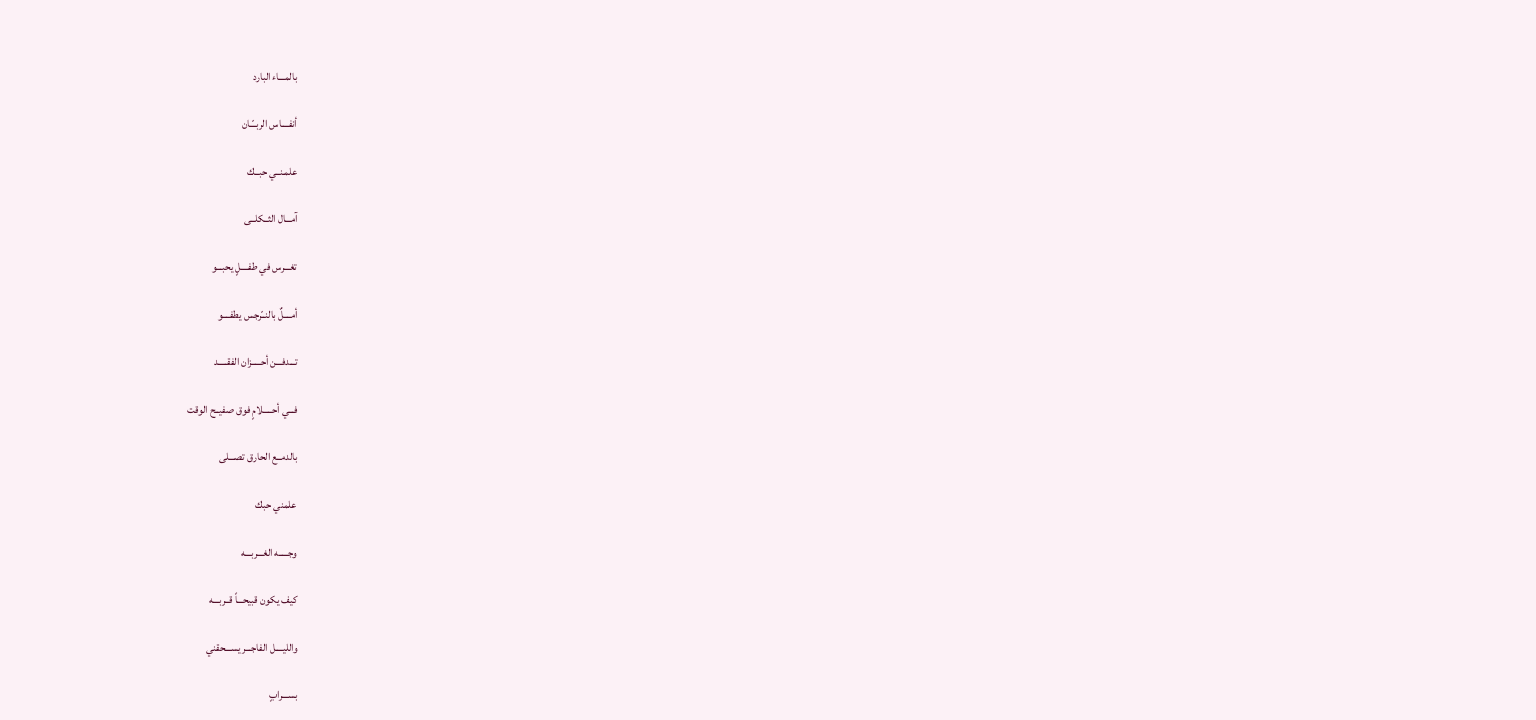بالمـــاء البارد

أنفــــاس الربــّـان

علمـنــي حبــك

آمـــال الثــكلــى

تغـــرس في طفــــلٍ يحبـــو

أمــــلٌ بالنــّرجس يطفــــو

تـــدفـــن أحـــــزان الفقـــــد

فـــي أحـــــلامٍ فوق صفيــح الوقت

بالدمــع الحارق تصـــلى

علمني حبك

وجـــــه الغـــربـــه

كيف يكون قبيحـــاً قــربـــه

والليــــل الفاجـــر يســـحقني

بســـرابٍ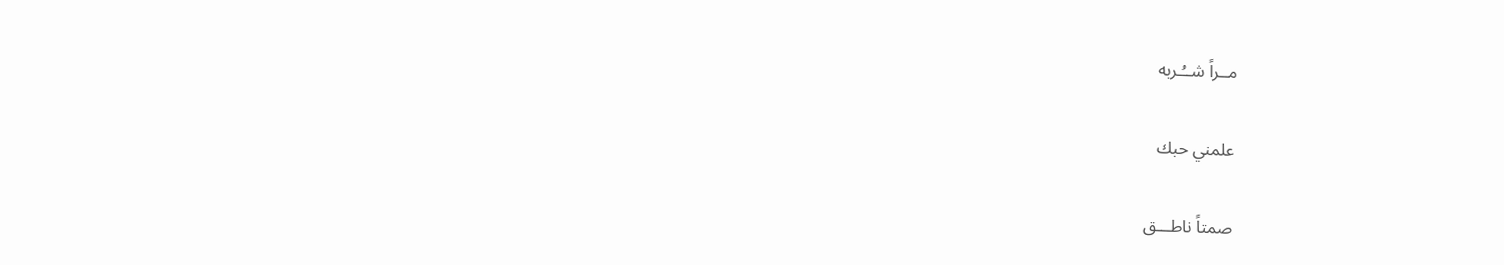مــراً شــُـربه

علمني حبك

صمتاً ناطـــق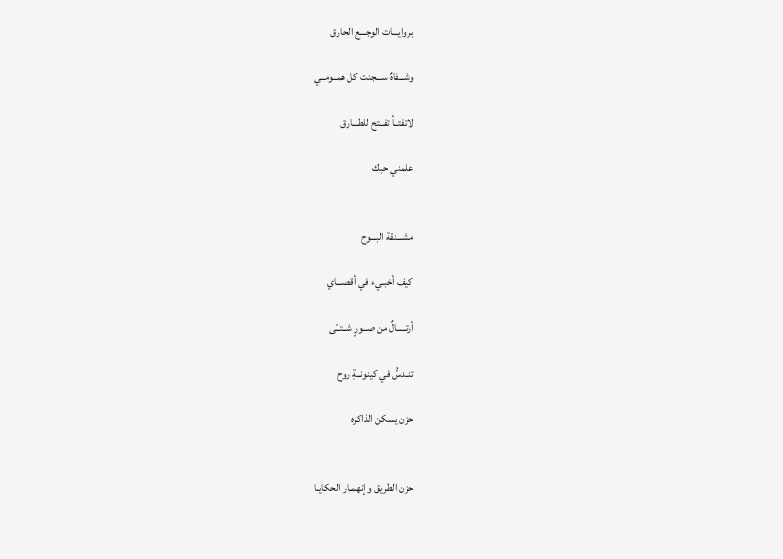بروايـــات الوجـــع الحارق

وشـــفاهٌ ســـجنت كل همــومــي

لاتفتــأ تفــتح للطـــارق

علمني حبك


مشـــنقة البـــوح

كيف أخبـيء في أقصـــاي

أرتـــــالٌ من صــورٍ شــتــّى

تنـدسُّ في كينونــةِ روح

حزن يسكن الذاكره


حزن الطريق وإنهمـار الحكايـا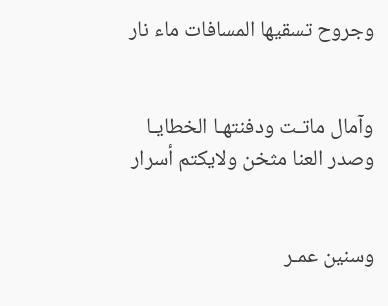وجروح تسقيها المسافات ماء نار


وآمال ماتـت ودفنتهـا الخطايـا
وصدر العنا مثخن ولايكتم أسرار


وسنين عمـر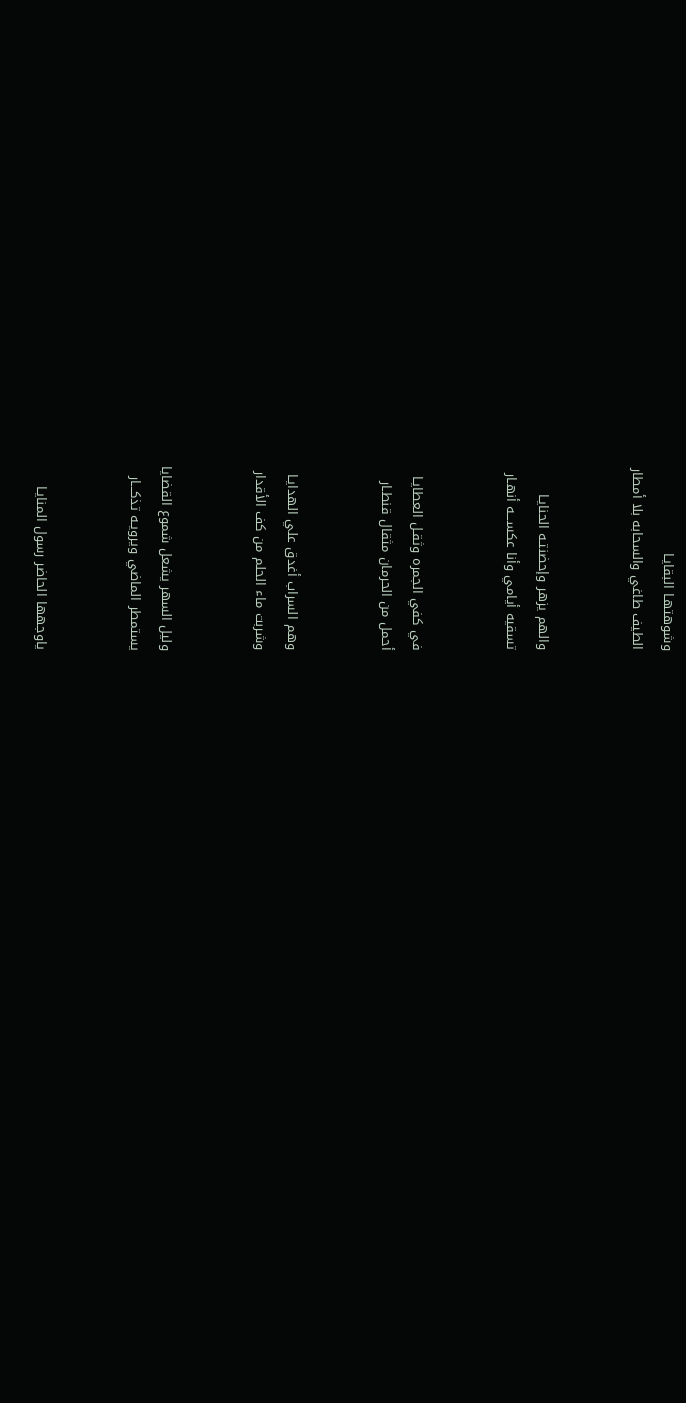وشوهتهـا البقايـا
الطيف طاغي والسحابه بلا أمطار


والهم يزهر وإحضنتـه الحنايـا
تسقيه أيامي وأنا عكســـه أنهـار


في كفي الجمره وثقـل العطايـا
أحمل من الحرمان مثقال قنطـار


وهم السراب أغدق علي الهدايـا
وشربت ماء الحلم من كف الأقدار


وليل السهر يشعل شموع القضايا
يستمطر الماضي ويرويـه تذكـــار


ياوجهها الحاضر رسول المنايـا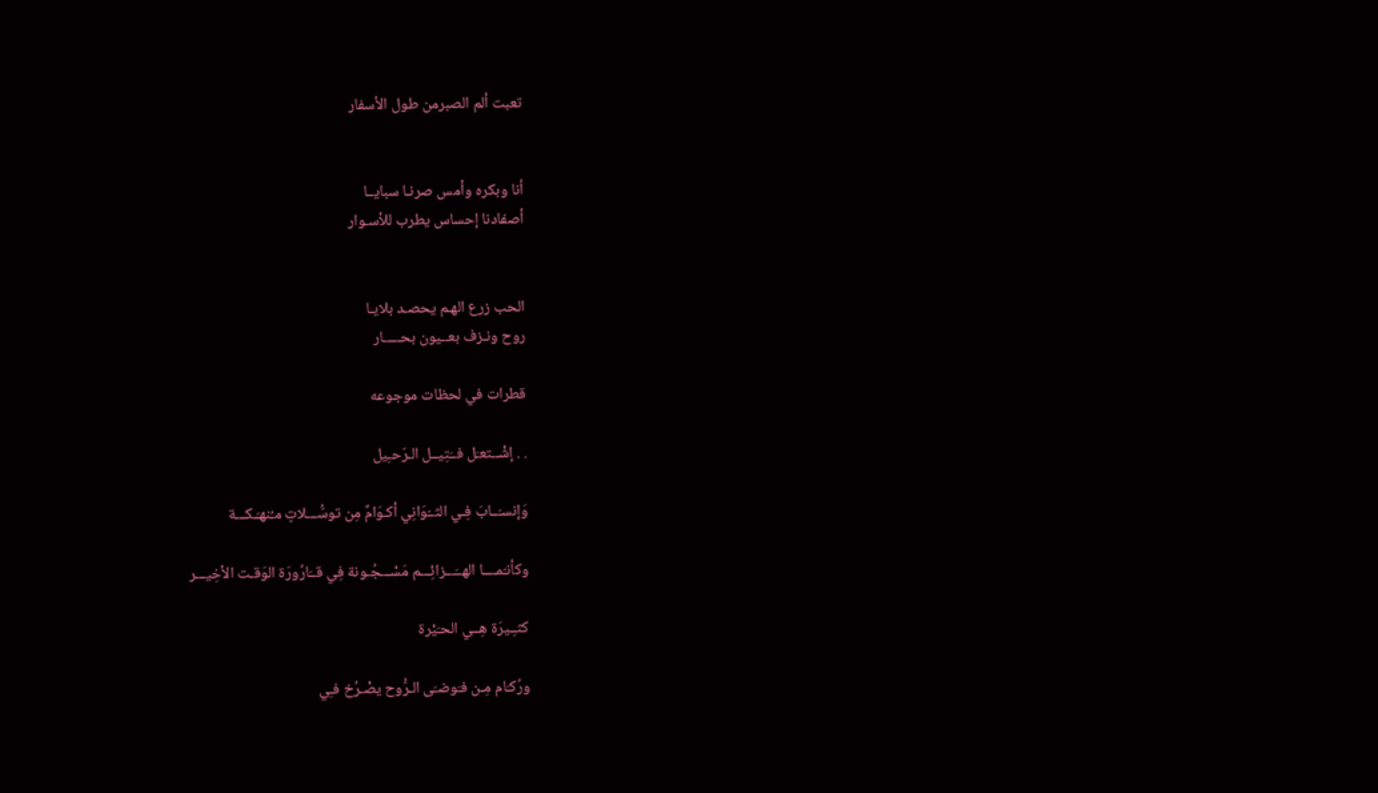تعبت ألم الصبرمن طول الأسفار


أنا وبكره وأمس صرنـا سبايــا
أصفادنا إحساس يطرب للأسـوار


الحب زرع الهـم يحصـد بلايـا
روح ونـزف بعــيون بحـــــار

قطرات في لحظات موجوعه

. . إشْــتعـَل فــَتِيــل الـرّحـِيل

وَإنسـَــابَ فِـي الثــّوَانِي أكـوَامٌ مِن توسُّـــلاتٍ مـُنهـَـكـــة

وكأنـّمــــا الهــَـــزائِـــم مَسْـــجُـونة فِي قــَارُورَة الوَقـت الأخِيـــر

كثـِـيرَة هِــي الحـَيْرة

ورُكـَام مِـن فـَوضـَى الـرُّوح يصْـرُخ فـِي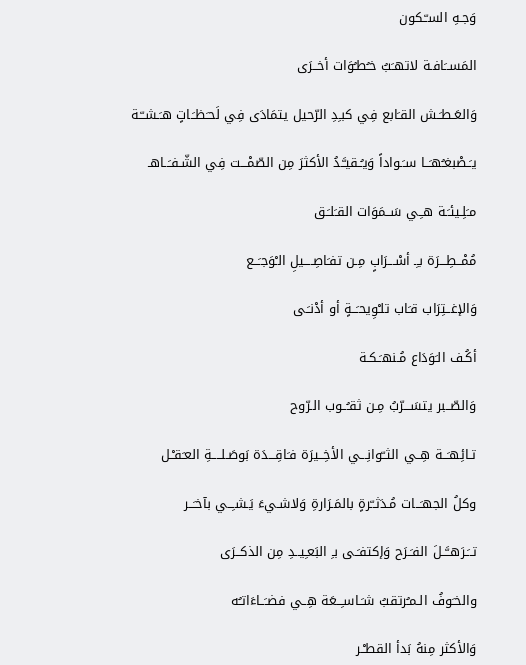وَجـهِ السـّـكون

المَســَافـة لاتهـَبُ خـُطـُوَات أخــرَى

وَالعَـطـَـش القـَابع فِي كبـِدِ الرّحيل يتمَادَى فِي لَحـَظـَـاتٍ هـَـشــّـة

يـَـصْبغـُهـَــا سـَـواداً وَيـُـقيـَّـدُ الأكثرَ مِن الصّمْـــت فِي الشّـفـَــاهـ

مـَلِـيئـَـة هـِـي سَــمَوَات القـَلـَـق

مُمْــطِـــرَة بـِـ أسْـــرَابٍ مِـن تفـَاصِــــيلِ الـْوَجـَــع

وَالإغــتِرَاب قـَاب تلـْوِيحـَــةٍ أو أدْنـَـى

أكُـف الـَوَدَاع مُـنهـَـكـة

وَالصّــبر يتسَـــرّبُ مِـن ثقـُــوب الـرّوح

تـائِهـَــة هِــي الثــّوانِـــي الأخِــيرَة فـَاقِـــدَة بَوصَـلــــةِ العـَقـْـل

وكلُ الجهـَــات مُـدَثــّرةٍ بالمَـرَارةِ وَلاشـيءَ يَـشـِــي بآخـَــر

تــَـرَهــَّــلَ الفـَـرَح وَإكتفـَـى بـِ البَعـِيــدِ مِن الذكــرَى

والخـَوفُ الـمـُرتقبُ شـَـاسـِــعَة هِــي فضـَــاءَاتـُه

وَالأكثر مِنهُ بَدأ القطـْـر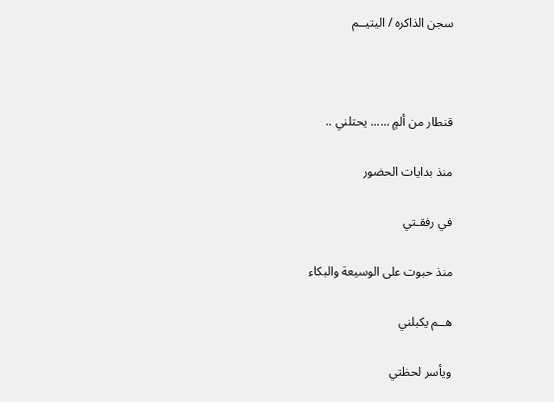سجن الذاكره / اليتيــم



قنطار من ألمٍ ...... يحتلني ..

منذ بدايات الحضور

في رفقـتي

منذ حبوت على الوسيعة والبكاء

هــم يكبلني

ويأسر لحظتي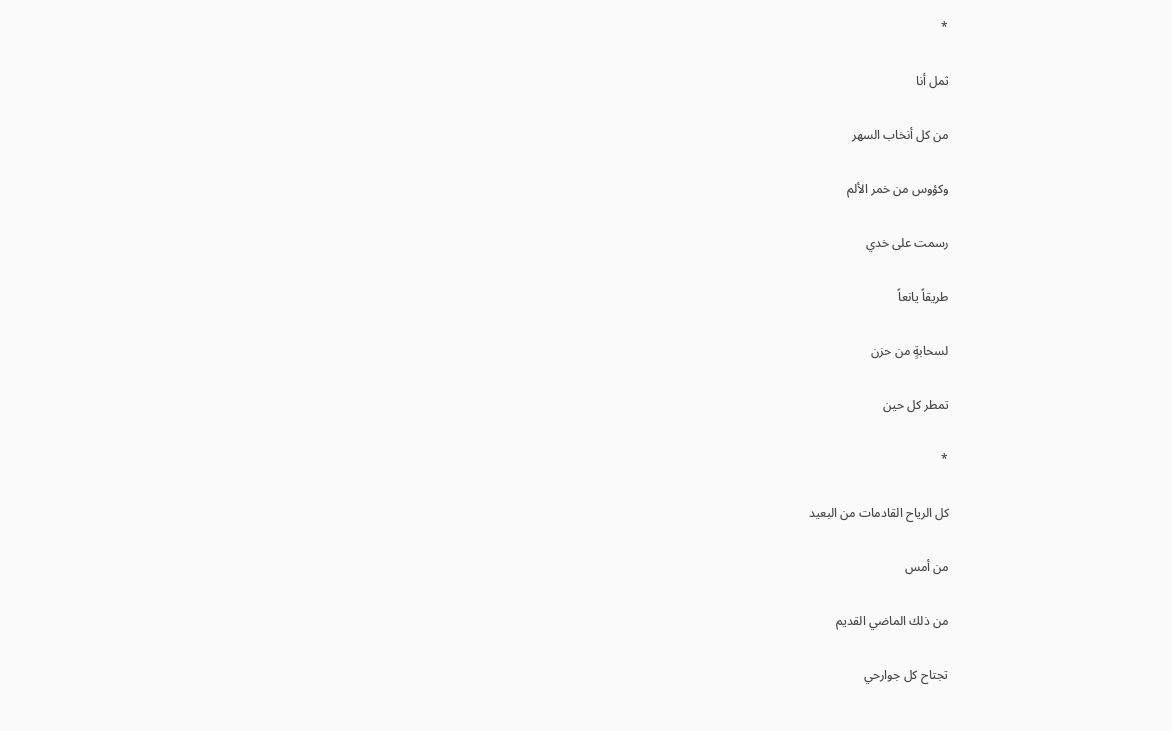*

ثمل أنا

من كل أنخاب السهر

وكؤوس من خمر الألم

رسمت على خدي

طريقاً يانعاً

لسحابةٍ من حزن

تمطر كل حين

*

كل الرياح القادمات من البعيد

من أمس

من ذلك الماضي القديم

تجتاح كل جوارحي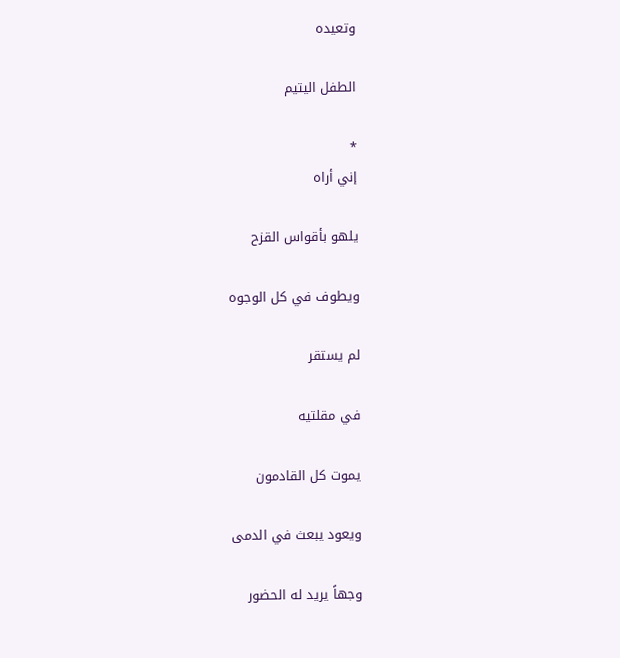وتعيده

الطفل اليتيم

*
إني أراه

يلهو بأقواس القزح

ويطوف في كل الوجوه

لم يستقر

في مقلتيه

يموت كل القادمون

ويعود يبعث في الدمى

وجهاً يريد له الحضور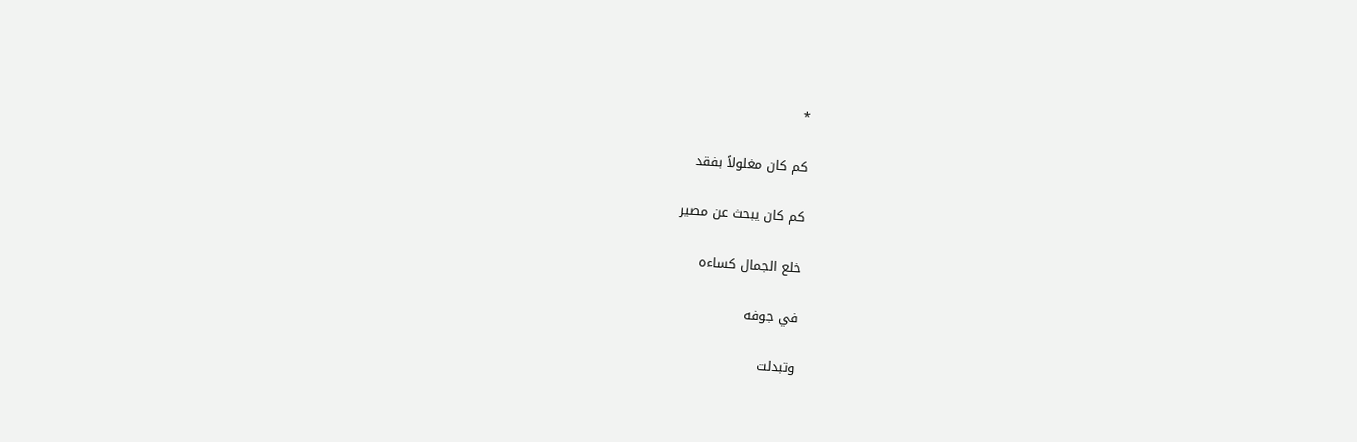*

كم كان مغلولاً بفقد

كم كان يبحث عن مصير

خلع الجمال كساءه

في جوفه

وتبدلت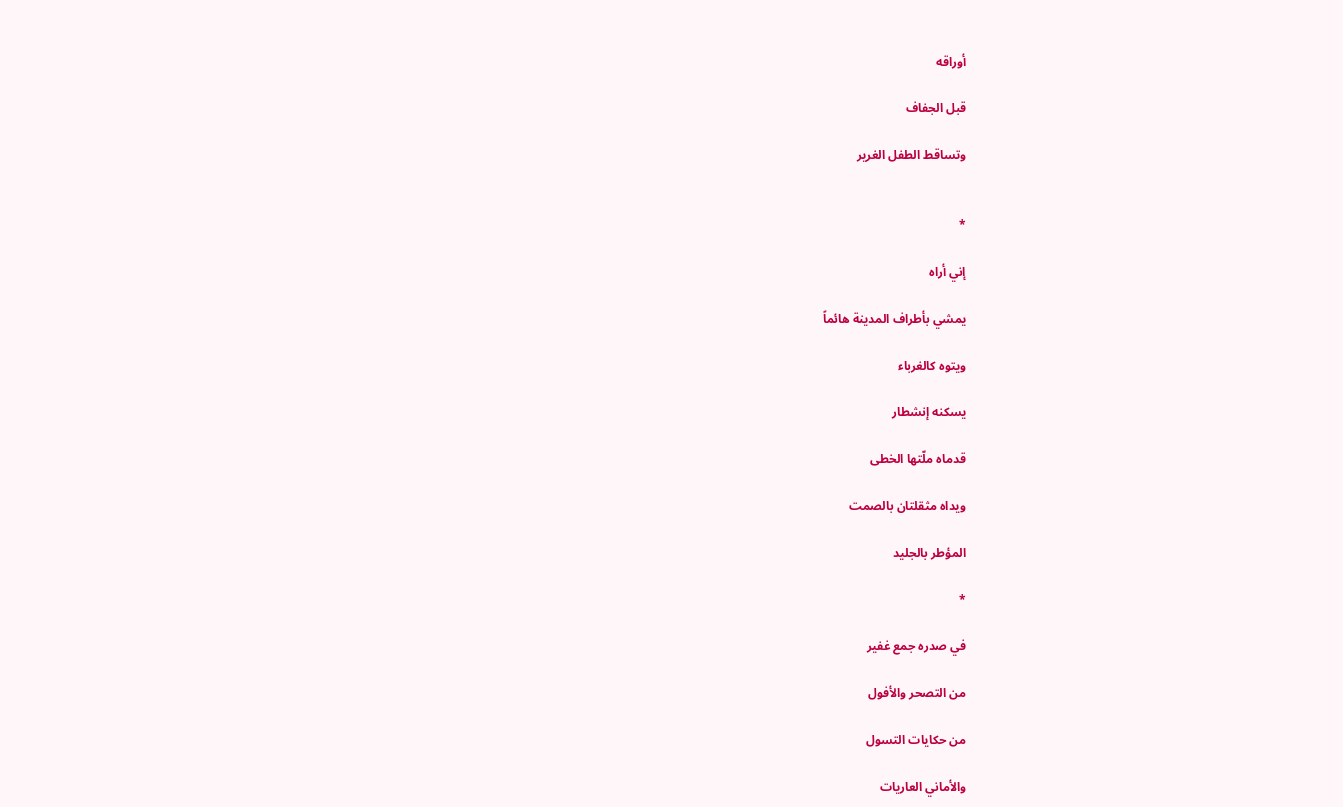أوراقه

قبل الجفاف

وتساقط الطفل الغرير


*

إني أراه

يمشي بأطراف المدينة هائماً

ويتوه كالغرباء

يسكنه إنشطار

قدماه ملّتها الخطى

ويداه مثقلتان بالصمت

المؤطر بالجليد

*

في صدره جمع غفير

من التصحر والأفول

من حكايات التسول

والأماني العاريات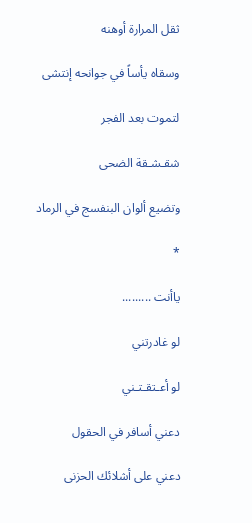ثقل المرارة أوهنه

وسقاه يأساً في جوانحه إنتشى

لتموت بعد الفجر

شقـشـقة الضحى

وتضيع ألوان البنفسج في الرماد

*

ياأنت .........

لو غادرتني

لو أعـتقـتـني

دعني أسافر في الحقول

دعني على أشلائك الحزنى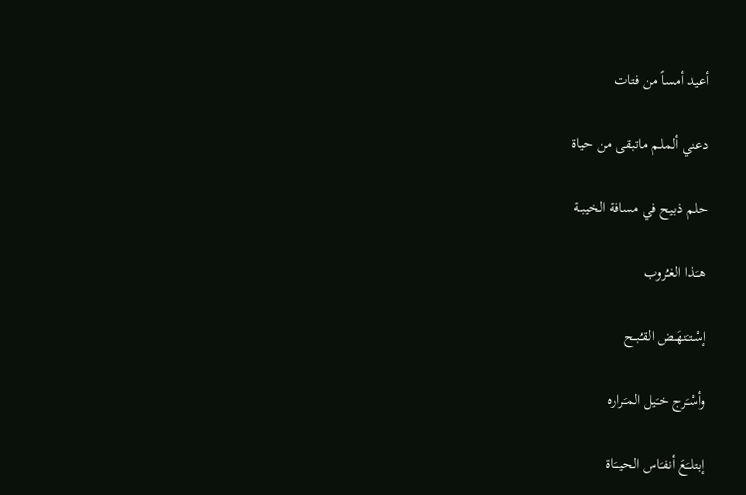أعيد أمساً من فتات

دعني ألملـم ماتبقى من حياة

حلم ذبيح في مسافة الخيبــة

هــَذا الغـُروب

إسْـتـَنهَـض القـُبــح

وأسْـَرج خـَيل المـَـراره

إبتلــَعَ أنفـَاس الحيـــَاة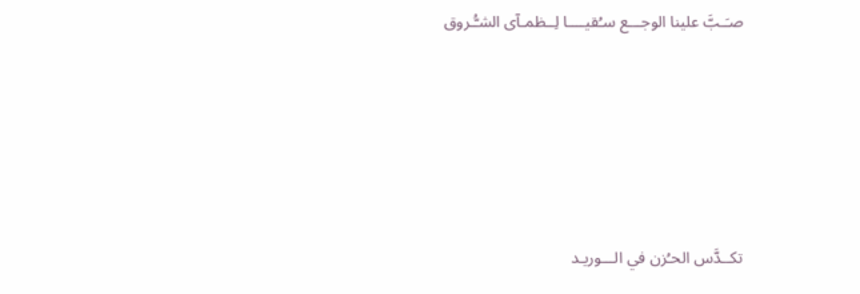صـَـبَّ علينا الوجـــع سـُقيــــا لِــظمـآى الشـُّـروق





تكــدَّس الحـُزن في الـــوريـد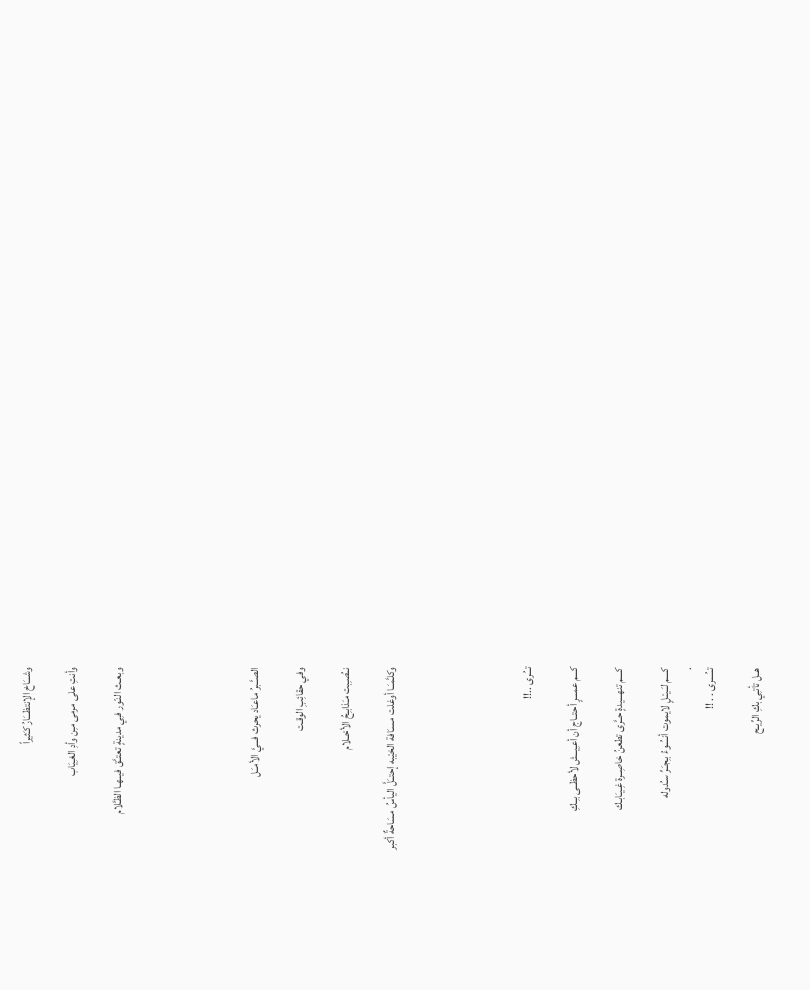وشـــَاخ الإنتظـــَارُ كـَثيراً

وأنتِ على مرمى مـِن وأدِ الغـِيَاب

وبعـث النـّور فـِي مدينةٍ تعتــَّق فيــهـا الظـَّلام





الصـَّـبرُ ماعـَاد يحرث فـــيَّ الأمـَـل

وفي حقائِبِ الوقـت

نــُصـِبت مـَذابـِحُ الأحْــلام

وكلـَّمـَـا أوغلت مسـَافة الخيْبه إحتــَلَّ اليأسُ مسَاحةٌ أكبر





تــُـرى ..!!

كـــم عمـــرٍ أحتــاج أن أعـِيــش لأحظــى بـِـكِ

كــــم تنهـــيدةٍ حــَّرى تطعنُ خاصِــرة غِـيـَابـك

كــــم لـَـيـْـلٍ لايموت أنــُــوءُ بـِجـَـرِّ سـُدوله
.
تــُــــرى . . !!

هــل تأتـِي بكِ الرِّيـح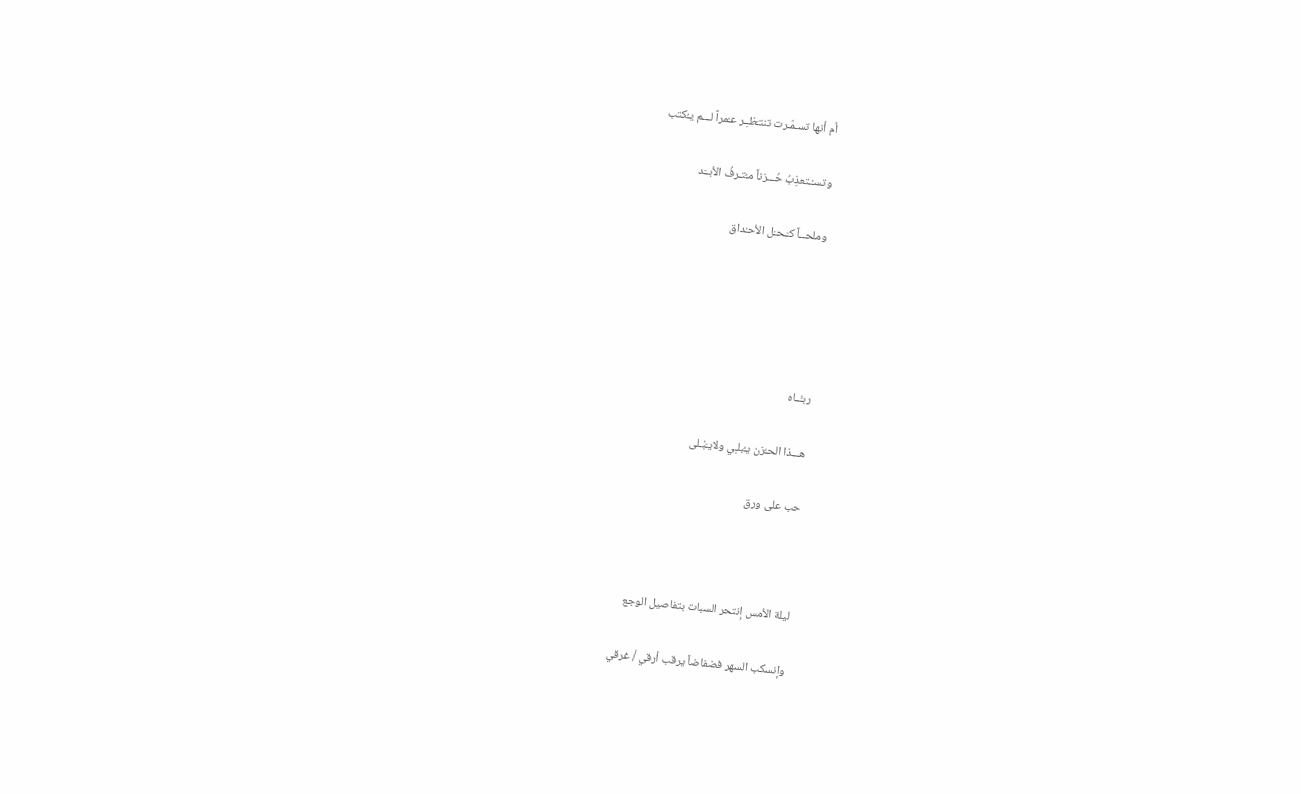أم أنها تسـمّـرت تنتـَظـِـر عـُمراً لـــم يـُكتب

وتسـْـتعذِبُ حُـــزناً مـُتـرفُ الأبــَد

وملحــاً كـَـحـَل الأحـْداق





ربـَّــاه

هـــذا الحـُزن يـُبلـِي ولايـَبْـلى

حب على ورق



ليلة الأمس إنتحر السبات بتفاصيل الوجع

وإنسكب السهر فضفاضاً يرقب أرقي / غرقي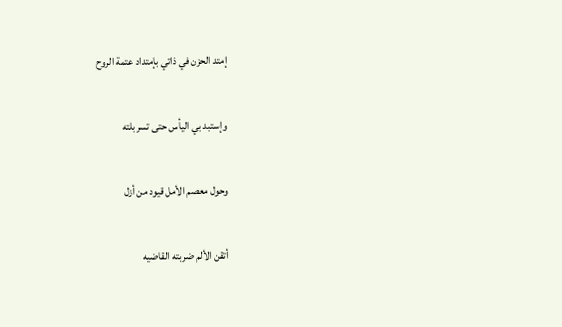إمتد الحزن في ذاتي بإمتداد عتمة الروح

وإستبد بي اليأس حتى تسربلته

وحول معصم الأمل قيود من أزل

أتقن الألم ضربته القاضيه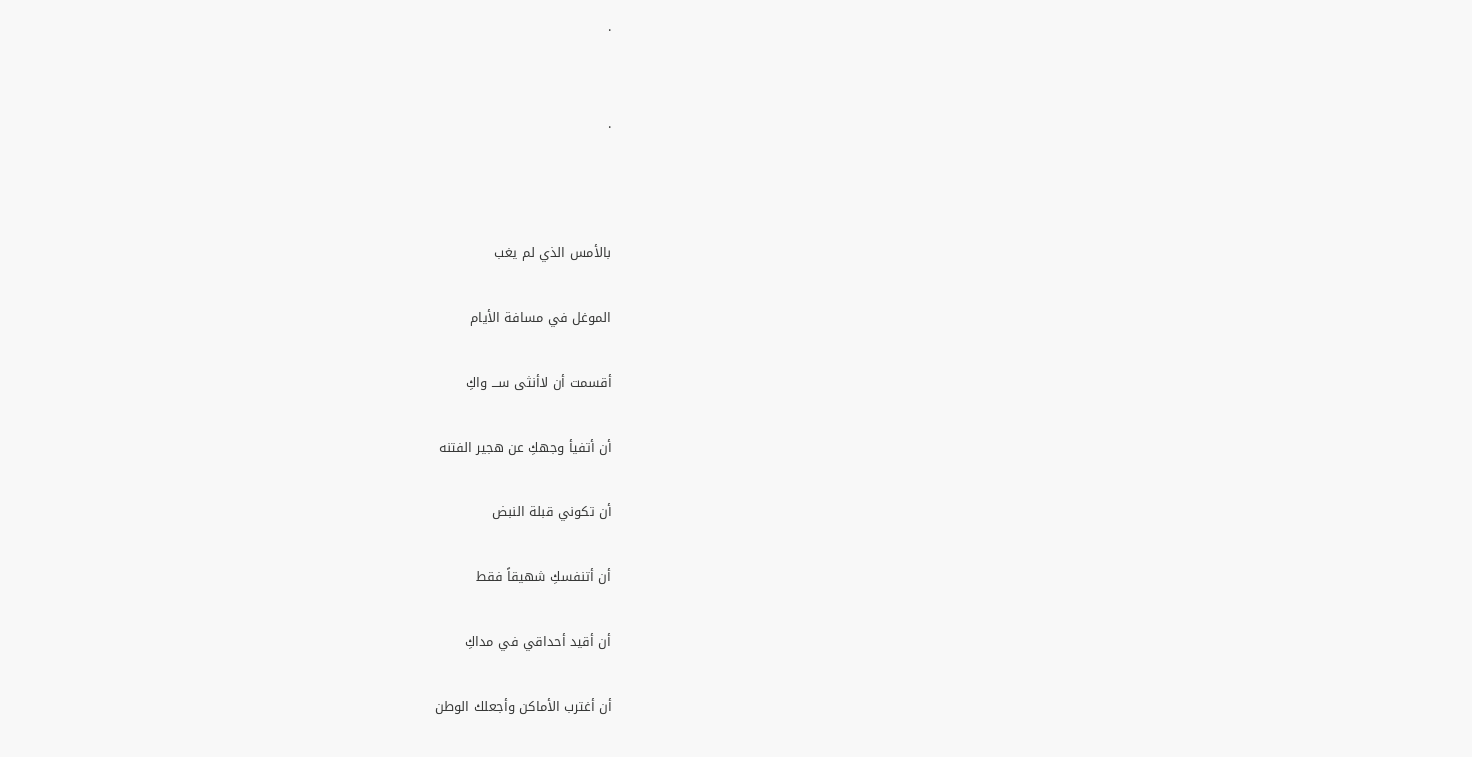.


.



بالأمس الذي لم يغب

الموغل في مسافة الأيام

أقسمت أن لاأنثى ســـ واكِ

أن أتفيأ وجهكِ عن هجير الفتنه

أن تكوني قبلة النبض

أن أتنفسكِ شهيقاً فقط

أن أقيد أحداقي في مداكِ

أن أغترب الأماكن وأجعلك الوطن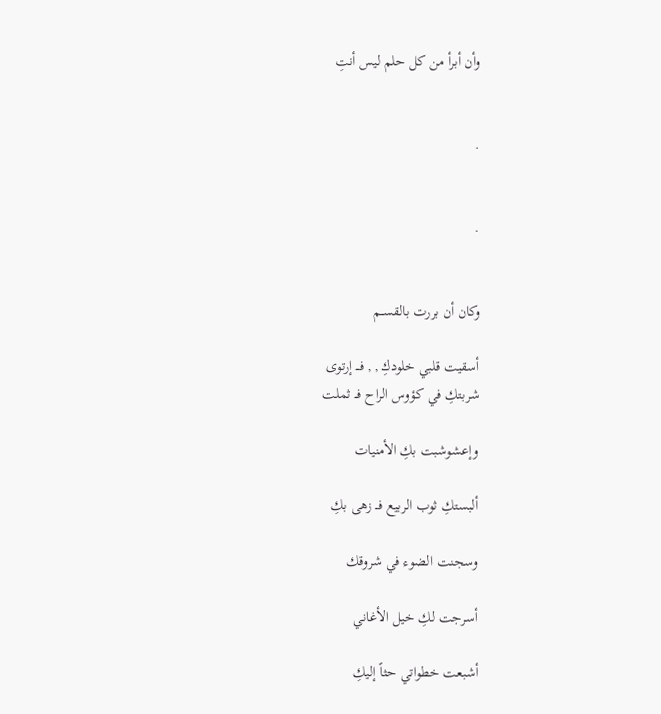وأن أبرأ من كل حلم ليس أنتِ


.


.


وكان أن بررت بالقســم

أسقيت قلبي خلودكِ , , فـــ إرتوى
شربتكِ في كؤوس الراح فــ ثملت

وإعشوشبت بكِ الأمنيات

ألبستكِ ثوب الربيع فــ زهى بكِ

وسجنت الضوء في شروقك

أسرجت لكِ خيل الأغاني

أشبعت خطواتي حثاً إليكِ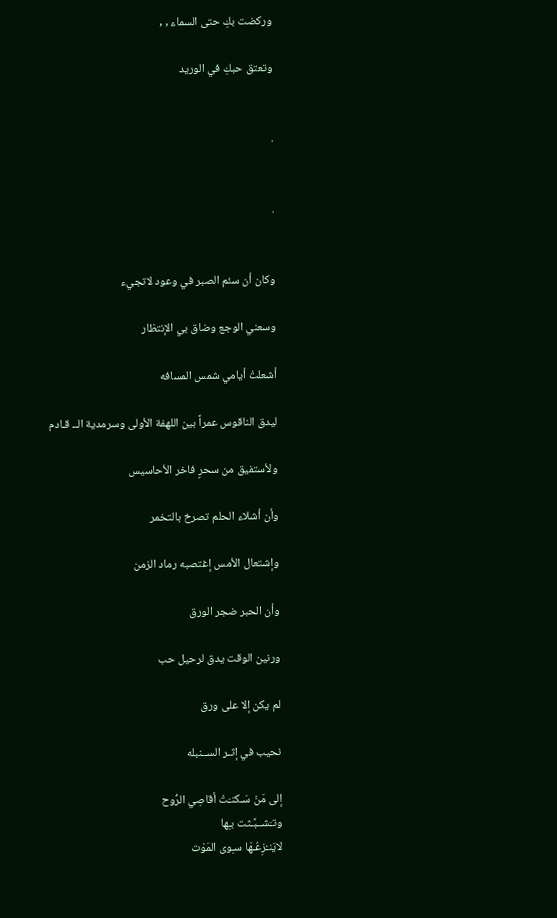وركضت بكِ حتى السماء , ,

وتعتق حبكِ في الوريد


.


.


وكان أن سئم الصبر في وعود لاتجيء

وسعني الوجع وضاق بي الإنتظار

أشعلتْ أيامي شمس المسافه

ليدق الناقوس عمراً بين اللهفة الأولى وسرمدية الــ قـادم

ولأستفيق من سحرٍ فاخر الأحاسيس

وأن أشلاء الحلم تصرخ بالتخمر

وإشتعال الأمس إغتصبه رماد الزمن

وأن الحبر ضجر الورق

ورنين الوقت يدق لرحيل حب

لم يكن إلا على ورق

نحيب في إثـر الســنبله

إلى مَنْ سَـكنـَتْ أقاصِي الرُّوح
وتـَشــبَّـثت بـِها
لايَنـْزِعُـهَا سـِوى المَوْت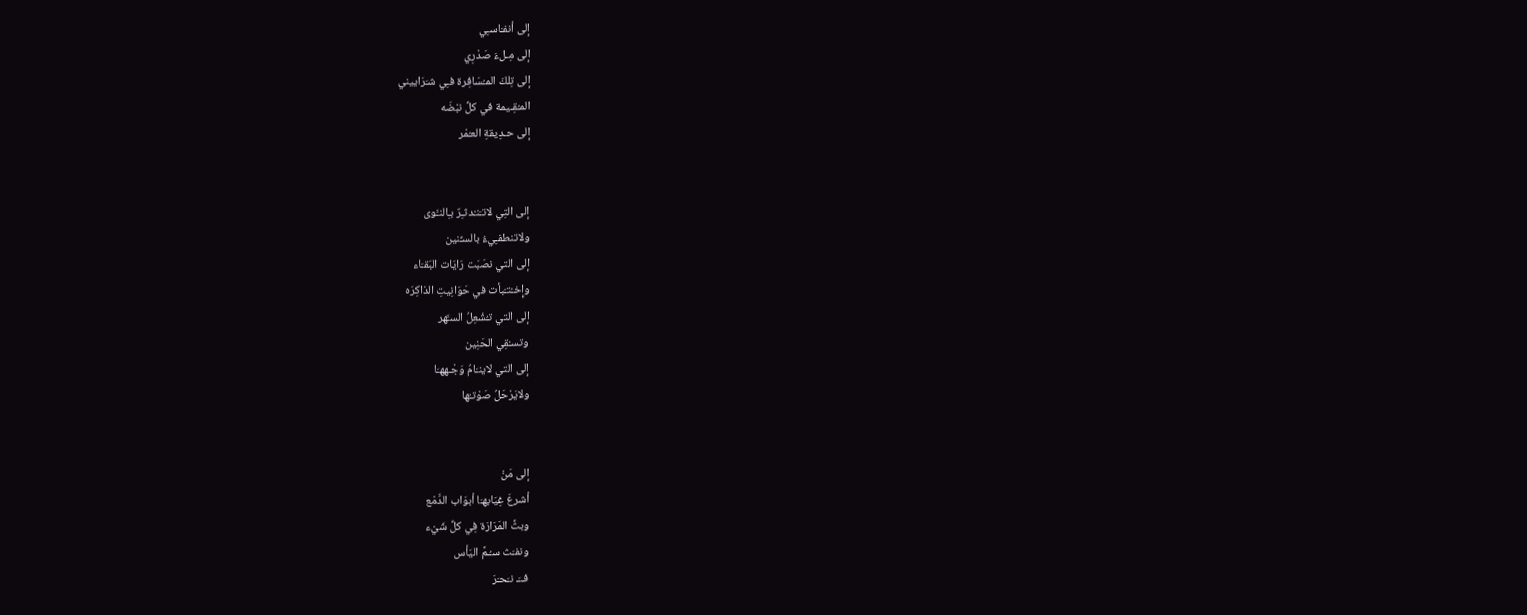إلى أنفـَاسـِي
إلى مِـلءَ صَدْرِي
إلى تِلكَ المـُسَافِرة فـِي شـَرَاييني
المـُقِـيمة في كلِّ نبْضَه
إلى حـدِيقةِ العـُمْر


إلى التِي لاتـَنـْدثـِرٌ بـِالنـَّوى
ولاتنطفـِيءُ بالسـِّنين
إلى التي نصَبَت رَايَات البَقـَاء
وإِخـْتـَبأت في حَوَانِيتِ الذاكِرَه
إلى التي تـُشْعِلُ السـَّهر
وتسـْقِي الحَنِين
إلى التي لاينـَامُ وَجْـههـَا
ولايَرْحَلُ صَوْتـُها


إلى مَنْ
أشرعَ غِيَابهـَا أبوَاب الدَّمْع
وبثَّ المَرَارَة فِي كلِّ شَيْء
ونفـَث سـُـمَّ اليَأس
فــَـ نـَحـَرَ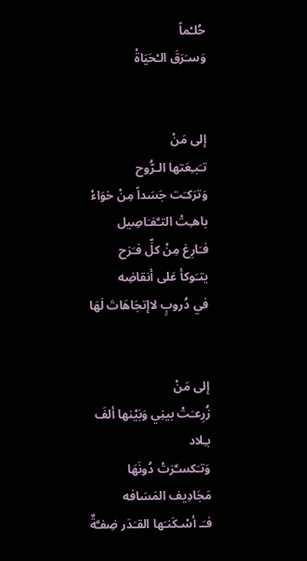حُلـْماً
وَسـَرَقَ الـْحَيَاةْ


إلى مَنْ
تـَبـِعَتها الـرُّوح
وَترَكـَت جَسَداً مِنْ خوَاءْ
باهـِتْ التـَّفـَاصِيل
فـَارِغ مِنْ كلِّ فـَرَح
يتـَوكأ عَلى أنقاضِه
في دُروبٍ لاإتجَاهَاتَ لَهَا


إلى مَنْ
زُرِعـَتْ بينِي وَبَيْنها ألفَ بـِلاد
وَتـَكسـَّرَتْ دُونَهَا مَجَادِيف المَسَافه
فـَـ أسْـكَنـَها القـَدَر ضِفـَّةٌ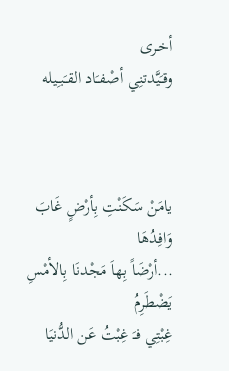أخـرى
وقـَيَّدتنِي أصْفـَاد القـَبـِيله



يامَنْ سَكَنْتِ بِأرْضٍ غَابَ وَافِدُهَا
...أرْضَاً بِهاَ مَجْدنَا بِالأمْسِ يَضْطَرِمُ
غِبْتِي فـَ غِبْتُ عَن الدُّنيَا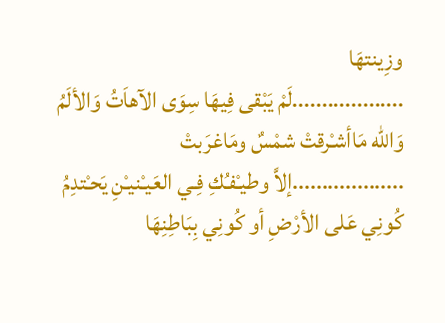وزِينتهَا
...................لَمْ يَبْقى فِيهَا سِوَى الآهاَتُ وَالألَمُ
وَالله مَاأشـْرقتْ شمْسٌ ومَاغرَبتْ
...................إلاَّ وطيـْفـُكِ فِـي العَيـْنيـْنِ يَحـْتدِمُ
كُونِي عَلى الأرْضِ أو كُونِي بِبَاطِنِهَا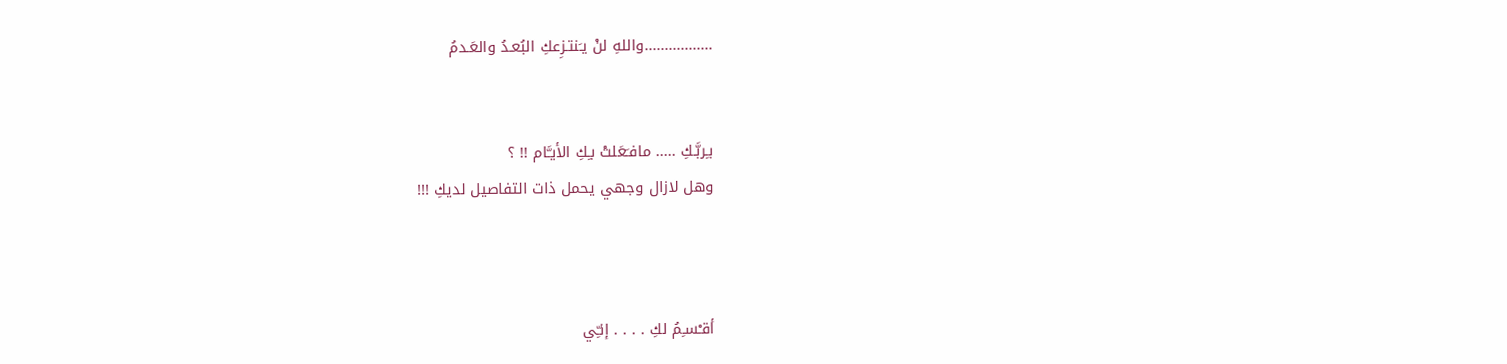.................واللهِ لنْ يـَنتـزِعكِ البُعـدُ والعَـدمُ


بـِربَّـكِ ..... مافـَعَلتْ بـِكِ الأيـَّام !! ؟
وهل لازال وجهي يحمل ذات التفاصيل لديكِ !!!



أقـْسـِمُ لكِ . . . . إنـِّي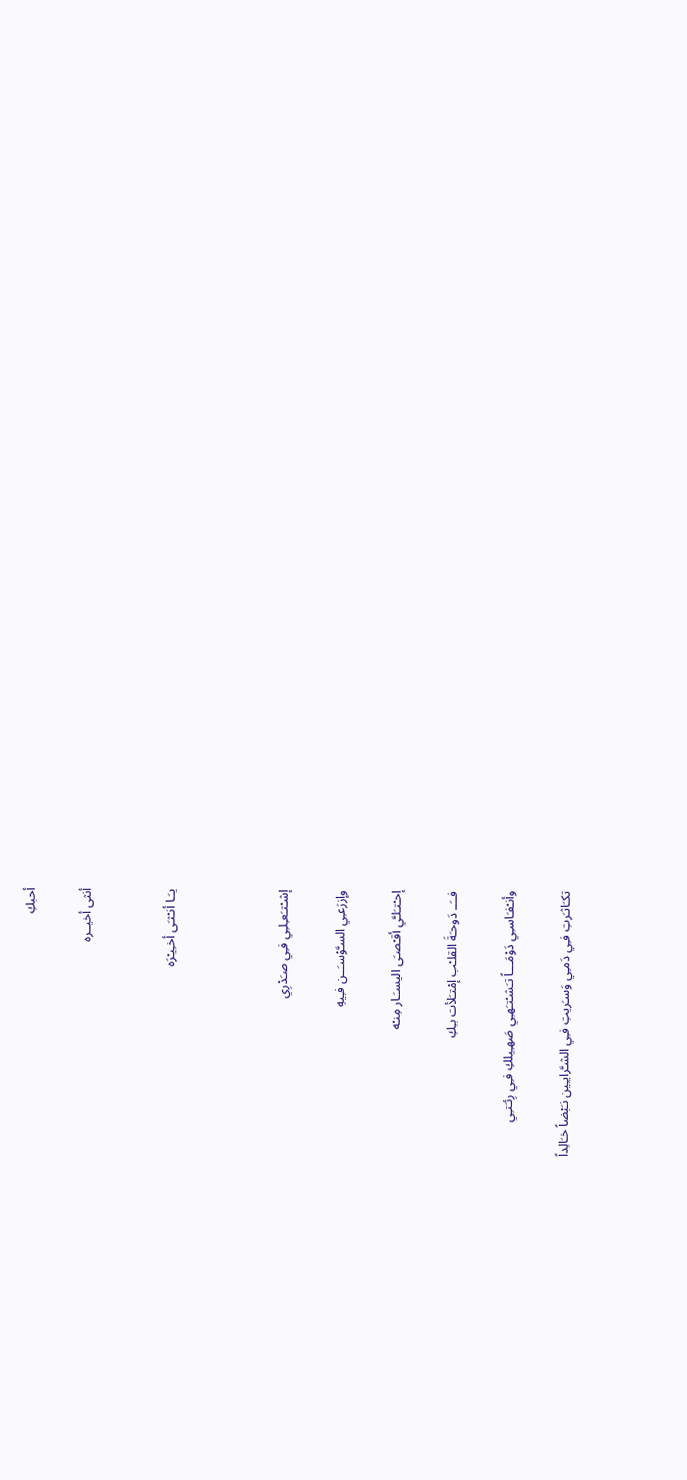أحبكِ

أنثى أخيــره


يـَـا أنـْثـَى أخـِيـْرَه



إشـْتـَعـِلـِي فـِي صـَدْرِي

وإزرَعـِي السـَّوْسـَــن فـِيهِ

إحـْتـَلـَّي أقـْصـَى اليسـَـار مِنـْه

فــَــ دَوحـَةَ القلـْب إمْتـَلأت بـِكِ

وأنـْفـَاسـِي دَوْمَـــاً تـَشـْتـَهـِي صَهـِيلكِ فـِي رِئـَتـِي

تكـَاثـَرتِ فـِي دَمـِي وَسـَريتِ فـِي الشـَّرايـِين نـَبْضاً خـَالِداً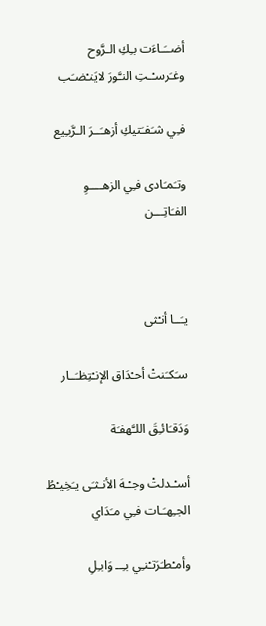أضــَـاءَت بـِكِ الـرَّوح وغـَرسـْـتِ النـَّورَ لايَنـْضـَب

فـِي شـَفـَتيكِ أزهـَــرَ الـرَّبـِيع

وتـَمـَادى فـِي الزهــــوِ الفـَاتِـــن



يـَــا أنـْثى

سـَكـَنتْ أحـْدَاق الإنـْتِظـَــار

وَدَقـَائـِقَ اللـَّهفـَة

أسـْـدلتْ وجـْـهَ الأنـثـَى يـَخِيـْطُ الجـِهـَـات فـِي مـَدَاي

وأمـْطـَرَتـْنـِي بـِــ وَابـِلِ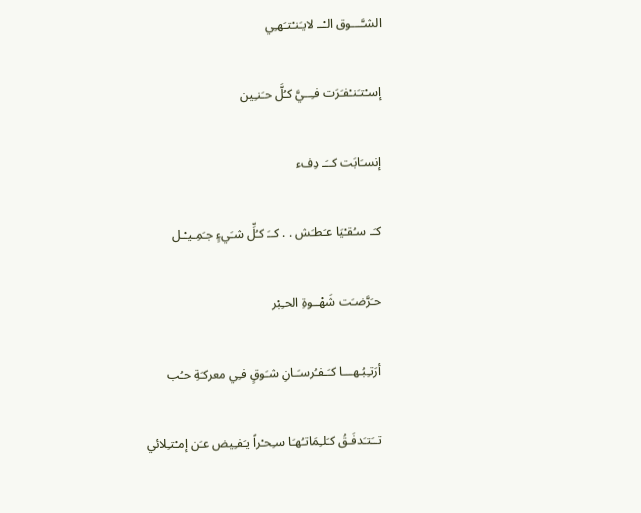الشـَّـــوق الـْــ لايـَنـْتـَهـِي

إسـْتـَنـْفـَرَت فـِــيَّ كـُلَّ حـَنـِين

إنسـَابَت كــَـ دِفء

كـَـ سـُقـْيَا عـَطـَش . . كــَ كـُلِّ شـَيءٍ جـَمِـيـْـل

حـَرَّضـَت شَهْــوةِ الحـِبْر

أرَتـِبُـهـــا كـَـفـُرسـَـانِ شـَوقٍ فـِي معركـَةِ حـُب

تــَتـَدفَـقُ كـَلـِمَاتـُهـَا سـِحـْراً يـَفـِيض عـَن إمـْتـِلائي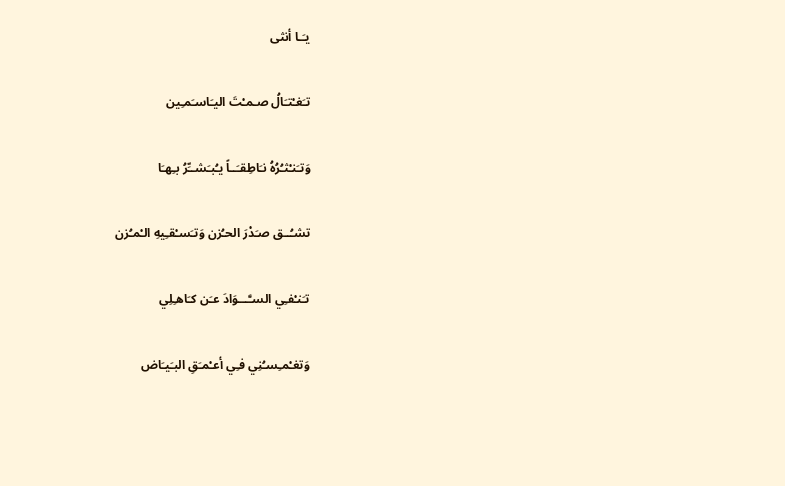يـَـا أنثى

تـَغـْتـَالُ صـمـْتَ اليـَاسـَمـِين

وَتـَنـْثـُرُهُ نـَاطِقـَــاً يـُبـَشــِّرُ بـِهـَا

تشـُــق صـَدْرَ الحـُزن وَتـَسـْقـِيهِ الـْمـُزن

تـَنـْفـِي السـَّـــوَادَ عـَن كـَاهـِلِي

وَتغـْمـِسـُنِي فـِي أعـْمـَقِ البـَيـَاض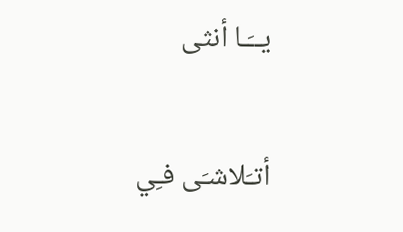يــَـا أنثى

أتـَلاشـَى فـِي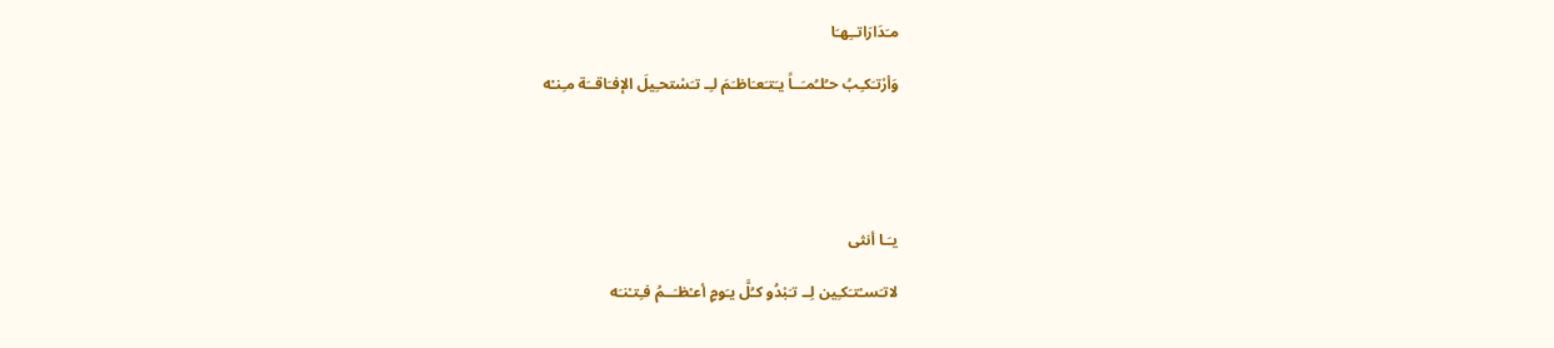مـَدَارَاتــِهـَا

وَأرْتـَكـِبُ حـُلـُمـَــاً يـَتـَعـَاظـَمَ لـِـ تـَسْتحـِيلَ الإفـَاقــَة مـِنـْه





يـَـا أنثى

لاتـَسـْتـَكـِين لِــ تـَبْدُو كـُلَّ يـَومٍ أعـْظـَــمُ فـِتـْنـَه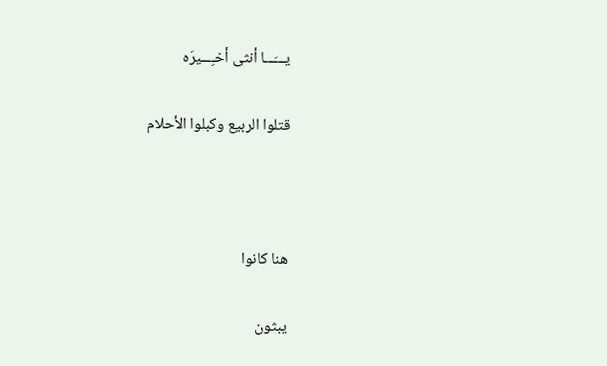يـــَـــا أنثى أخـِـــيرَه

قتلوا الربيع وكبلوا الأحلام



هنا كانوا

يبثون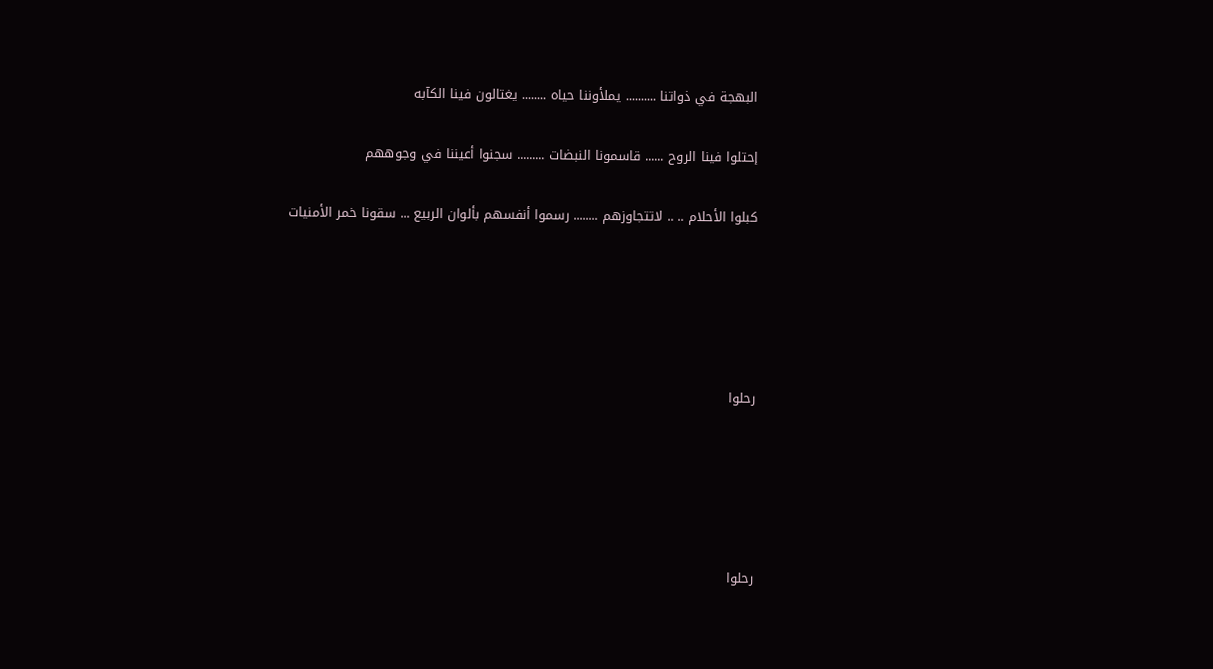البهجة في ذواتنا .......... يملأوننا حياه ........ يغتالون فينا الكآبه

إحتلوا فينا الروح ...... قاسمونا النبضات ......... سجنوا أعيننا في وجوههم

كبلوا الأحلام .. .. لاتتجاوزهم ........ رسموا أنفسهم بألوان الربيع ... سقونا خمر الأمنيات





رحلوا





رحلوا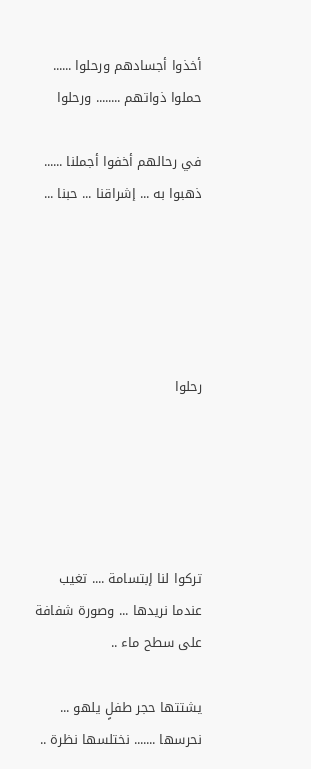أخذوا أجسادهم ورحلوا ...... حملوا ذواتهم ........ ورحلوا

في رحالهم أخفوا أجملنا ...... ذهبوا به ... إشراقنا ... حبنا ...





رحلوا





تركوا لنا إبتسامة .... تغيب عندما نريدها ... وصورة شفافة على سطح ماء ..

يشتتها حجر طفلٍ يلهو ... نحرسها ....... نختلسها نظرة ..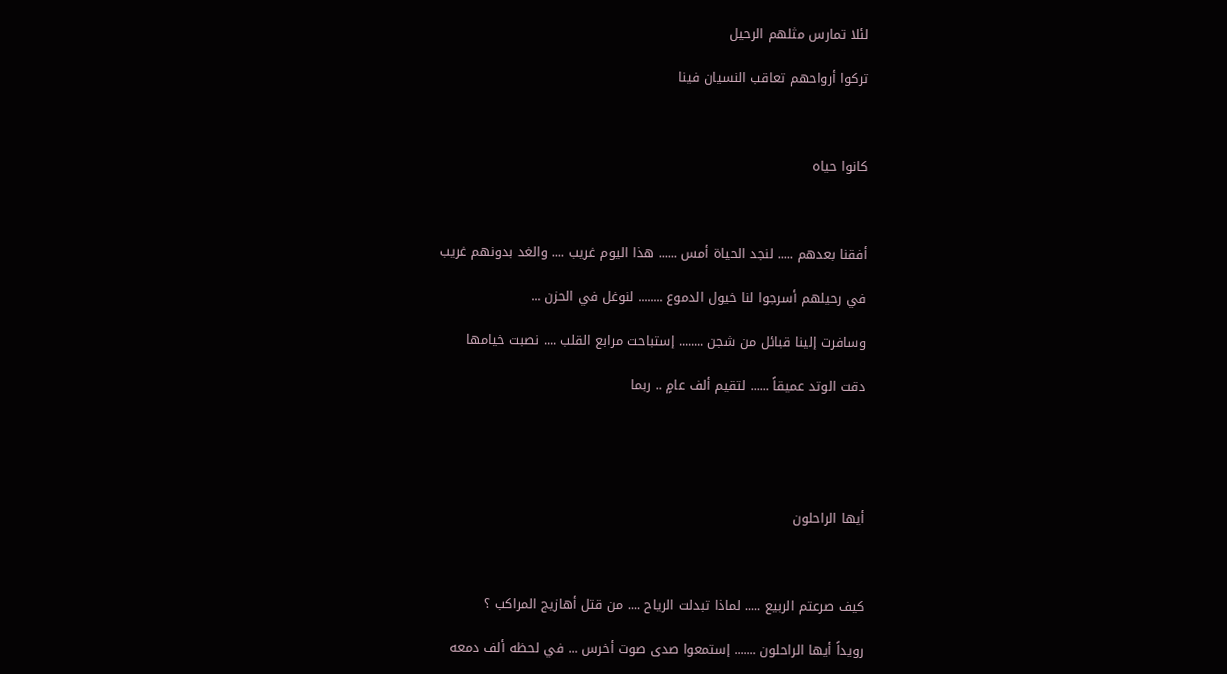لئلا تمارس مثلهم الرحيل

تركوا أرواحهم تعاقب النسيان فينا



كانوا حياه



أفقنا بعدهم ..... لنجد الحياة أمس ...... هذا اليوم غريب .... والغد بدونهم غريب

في رحيلهم أسرجوا لنا خيول الدموع ........ لنوغل في الحزن ...

وسافرت إلينا قبائل من شجن ........ إستباحت مرابع القلب .... نصبت خيامها

دقت الوتد عميقاً ...... لتقيم ألف عامٍ .. ربما





أيها الراحلون



كيف صرعتم الربيع ..... لماذا تبدلت الرياح .... من قتل أهازيج المراكب ؟

رويداً أيها الراحلون ....... إستمعوا صدى صوت أخرس ... في لحظه ألف دمعه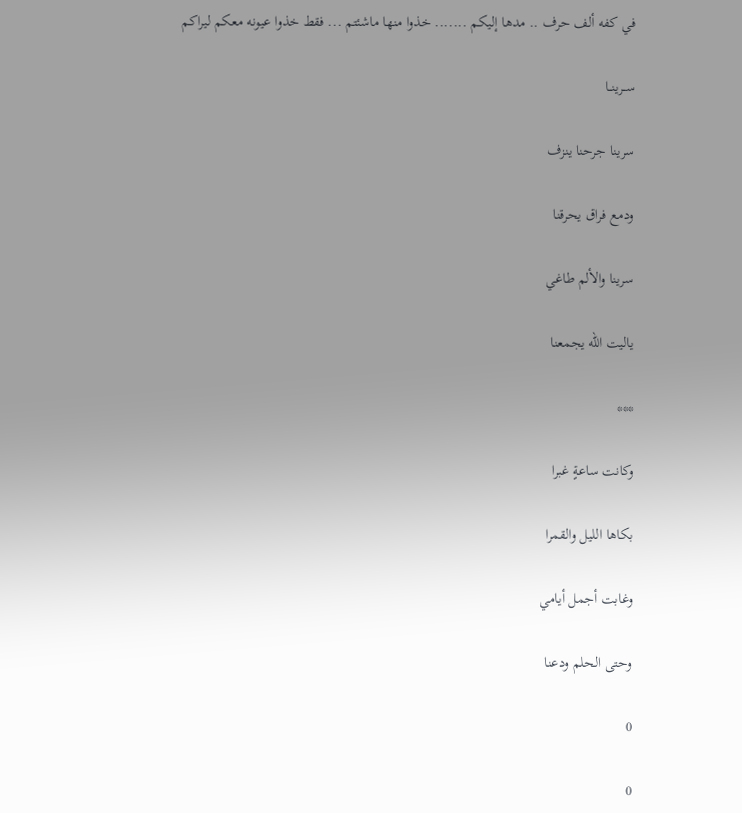في كفه ألف حرف .. مدها إليكم ....... خذوا منها ماشئتم ... فقط خذوا عيونه معكم ليراكم

ســرينــا

سرينا جرحنا ينزف

ودمع فراق يحرقنا

سرينا والألم طاغي

ياليت الله يجمعنا

***

وكانت ساعةٍ غبرا

بكاها الليل والقمرا

وغابت أجمل أيامي

وحتى الحلم ودعنا

0

0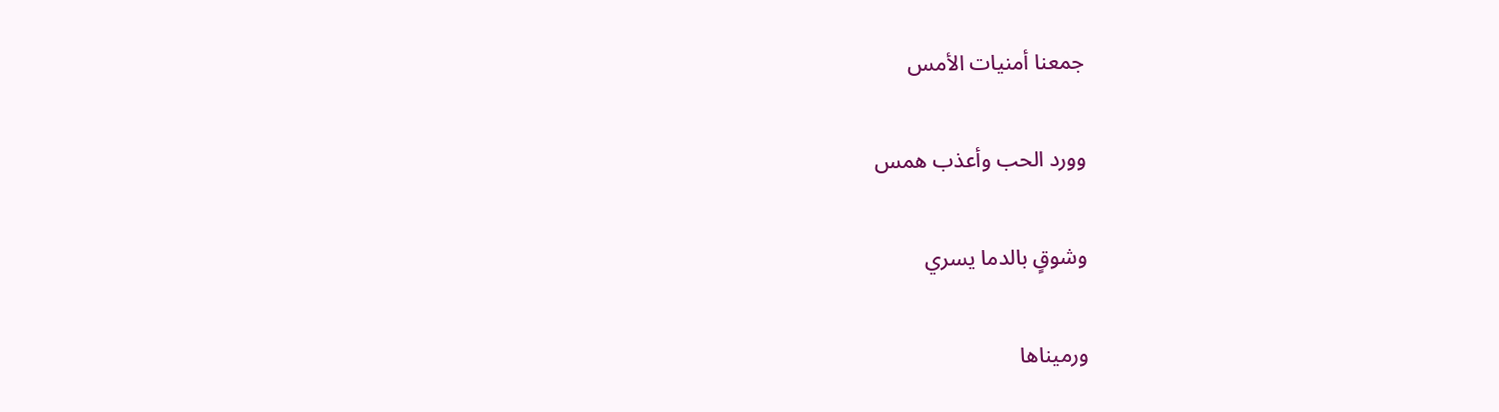جمعنا أمنيات الأمس

وورد الحب وأعذب همس

وشوقٍ بالدما يسري

ورميناها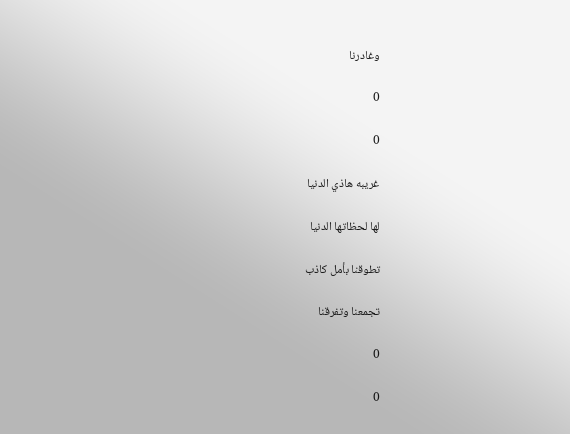وغادرنا

0

0

غريبه هاذي الدنيا

لها لحظاتها الدنيا

تطوقنا بأمل كاذب

تجمعنا وتفرقنا

0

0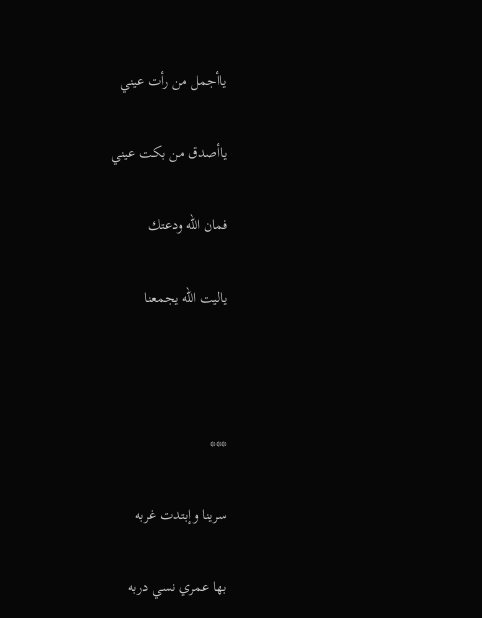ياأجمل من رأت عيني

ياأصدق من بكت عيني

فمان الله ودعتك

ياليت الله يجمعنا



***

سرينا وإبتدت غربه

بها عمري نسي دربه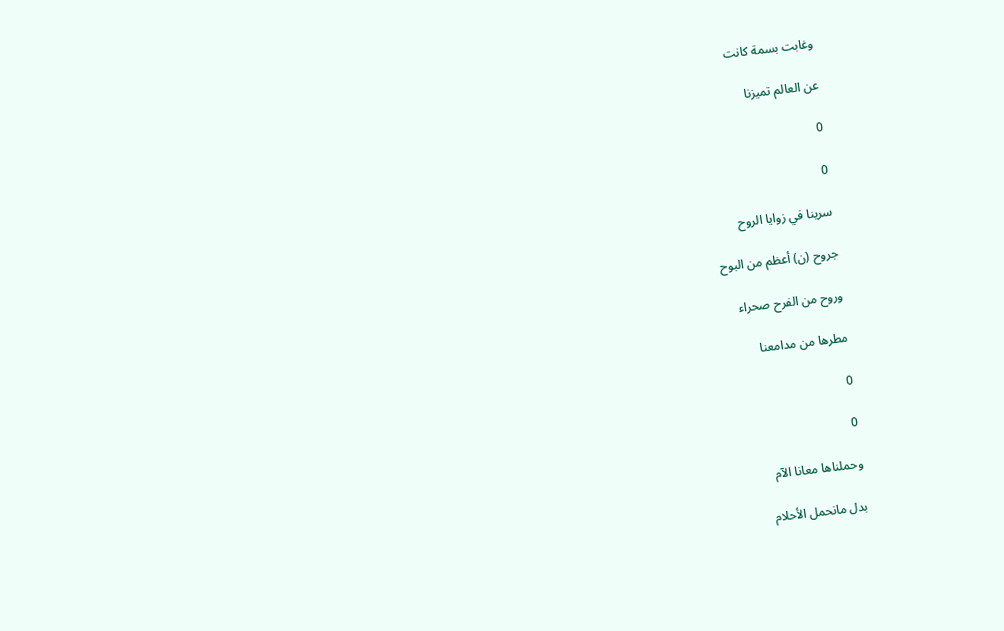وغابت بسمة كانت

عن العالم تميزنا

0

0

سرينا في زوايا الروح

جروح (ن) أعظم من البوح

وروح من الفرح صحراء

مطرها من مدامعنا

0

0

وحملناها معانا الآم

بدل مانحمل الأحلام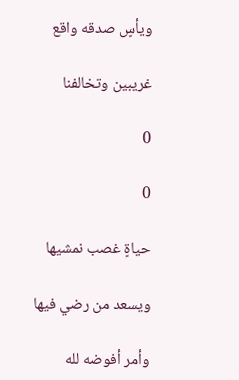ويأسٍ صدقه واقع

غريبين وتخالفنا

0

0

حياةٍ غصب نمشيها

ويسعد من رضي فيها

وأمر أفوضه لله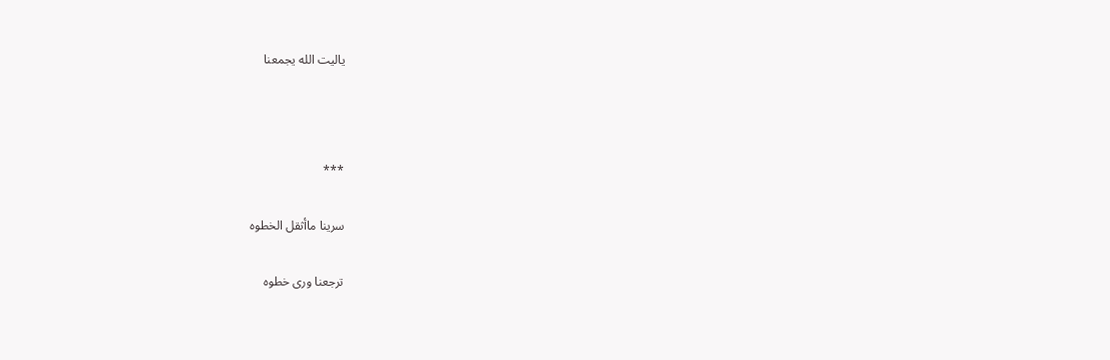ياليت الله يجمعنا



***

سرينا ماأثقل الخطوه

ترجعنا ورى خطوه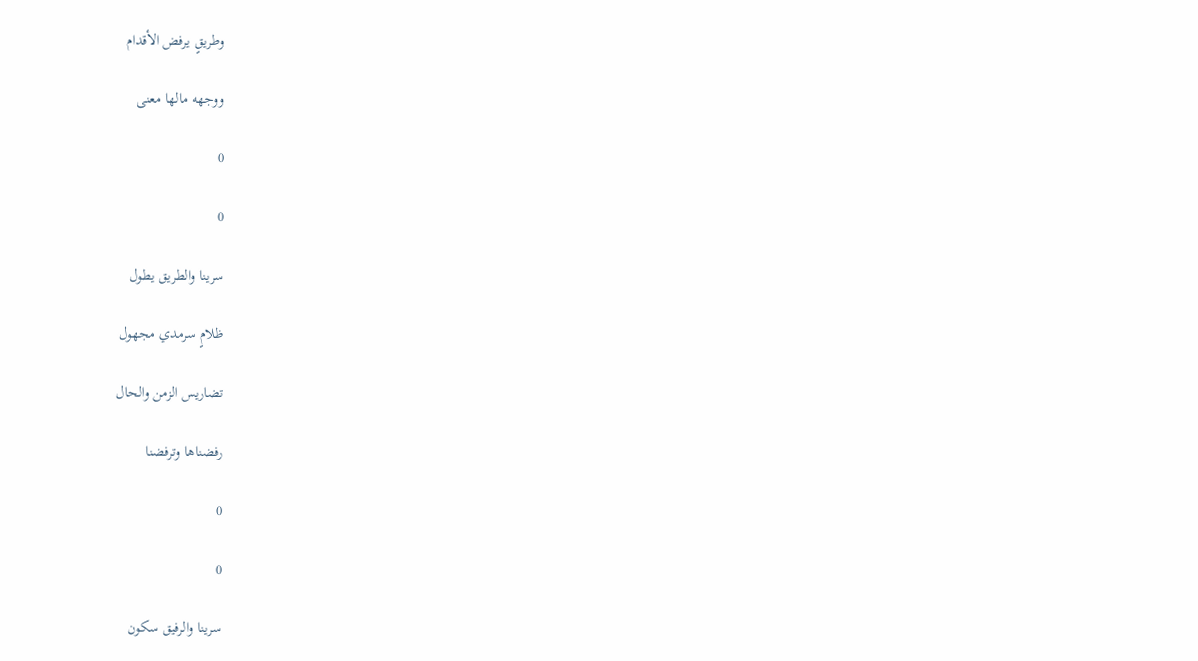وطريقٍ يرفض الأقدام

ووجهه مالها معنى

0

0

سرينا والطريق يطول

ظلامٍ سرمدي مجهول

تضاريس الزمن والحال

رفضناها وترفضنا

0

0

سرينا والرفيق سكون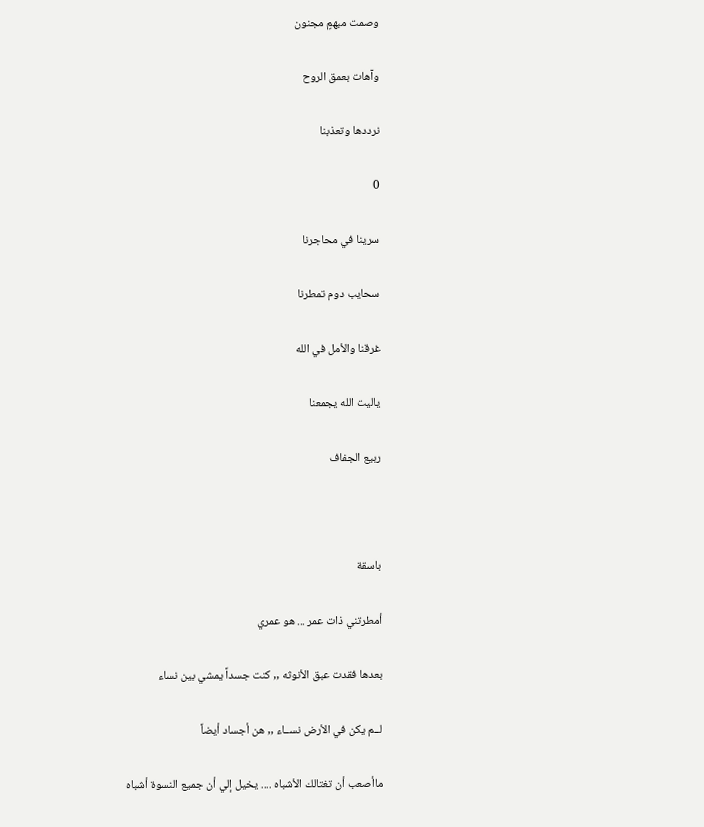وصمت مبهمٍ مجنون

وآهات بعمق الروح

نرددها وتعذبنا

0

سرينا في محاجرنا

سحايب دوم تمطرنا

غرقنا والأمل في الله

ياليت الله يجمعنا

ربيع الجفاف



باسقة

أمطرتني ذات عمر ... هو عمري

بعدها فقدت عبق الأنوثه ,, كنت جسداً يمشي بين نساء

لــم يكن في الأرض نســاء ,, هن أجساد أيضاً

ماأصعب أن تغتالك الأشباه .... يخيل إلي أن جميع النسوة أشباه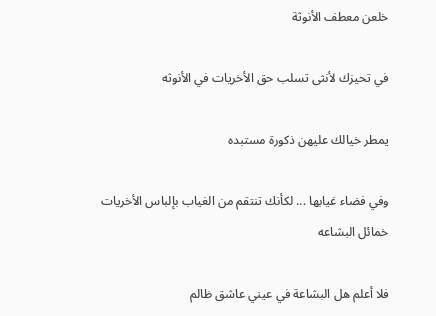خلعن معطف الأنوثة

في تحيزك لأنثى تسلب حق الأخريات في الأنوثه

يمطر خيالك عليهن ذكورة مستبده

وفي فضاء غيابها ... لكأنك تنتقم من الغياب بإلباس الأخريات خمائل البشاعه

فلا أعلم هل البشاعة في عيني عاشق ظالم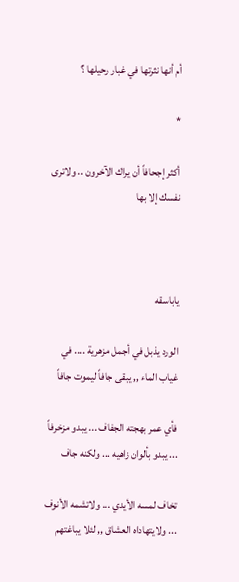أم أنها نثرتها في غبار رحيلها ؟

*

أكثر إجحافاً أن يراك الآخرون .. ولاترى نفسك إلا بها



ياباسقه

الورد يذبل في أجمل مزهرية .... في غياب الماء ,, يبقى جافاً ليموت جافاً

فأي عمر بهجته الجفاف ... يبدو مزخرفاً ... يبدو بألوان زاهيه ... ولكنه جاف

تخاف لمسه الأيدي ... ولاتشمه الأنوف ... ولايتهاداه العشاق ,, لئلا يباغتهم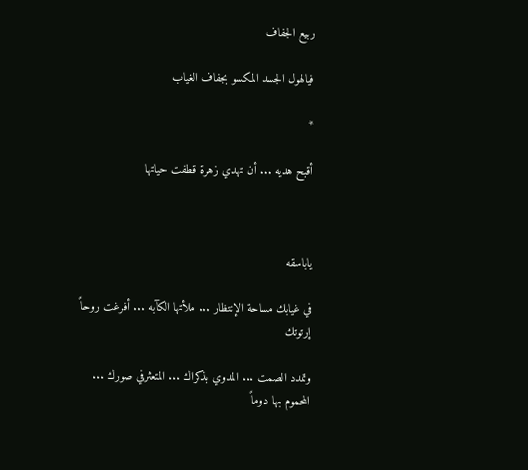ربيع الجفاف

فيالهول الجسد المكسو بجفاف الغياب

*

أقبح هديه ... أن تهدي زهرة قطفت حياتها



ياباسقه

في غيابك مساحة الإنتظار ... ملأتها الكآبه ... أفرغت روحاً إرتوتك

وتمدد الصمت ... المدوي بذكراك ... المتعثرفي صورك ... المحموم بها دوماً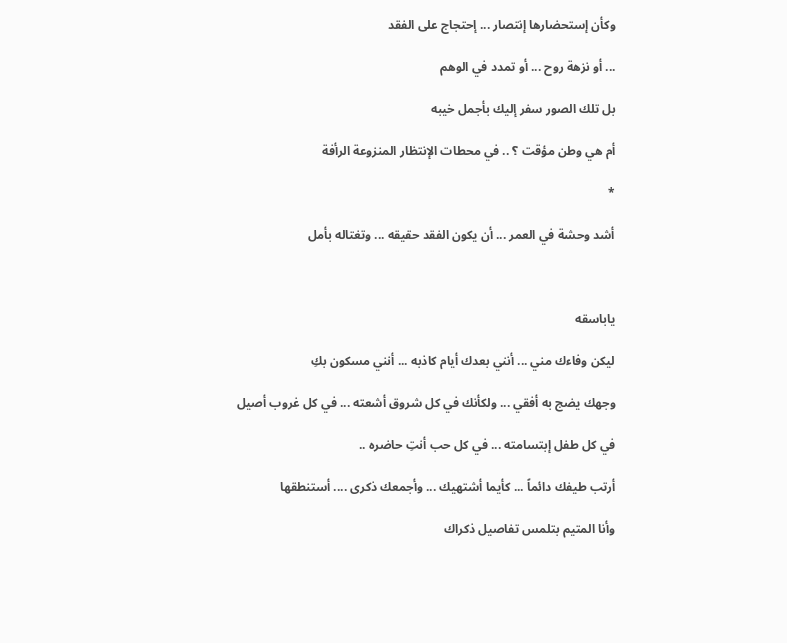وكأن إستحضارها إنتصار ... إحتجاج على الفقد

... أو نزهة روح ... أو تمدد في الوهم

بل تلك الصور سفر إليك بأجمل خيبه

أم هي وطن مؤقت ؟ .. في محطات الإنتظار المنزوعة الرأفة

*

أشد وحشة في العمر ... أن يكون الفقد حقيقه ... وتغتاله بأمل



ياباسقه

ليكن وفاءك مني ... أنني بعدك أيام كاذبه ... أنني مسكون بكِ

وجهك يضج به أفقي ... ولكأنك في كل شروق أشعته ... في كل غروب أصيل

في كل طفل إبتسامته ... في كل حب أنتِ حاضره ..

أرتب طيفك دائماً ... كأيما أشتهيك ... وأجمعك ذكرى .... أستنطقها

وأنا المتيم بتلمس تفاصيل ذكراك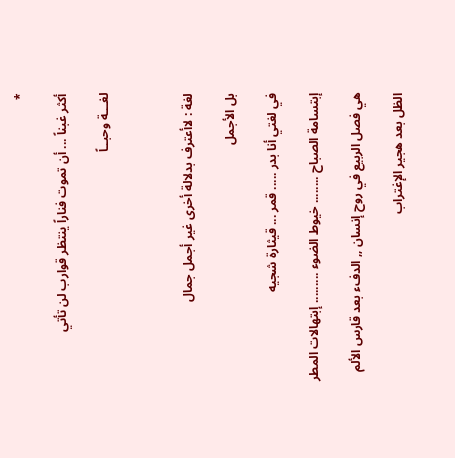*

أكثر غبناً ... أن تموت فناراً ينتظر قوارب لن تأتي

لغـــة وحبــاً



لغة : لاأعترف بدلالة أخرى غير أجمل جمال

بل الأجمل

في لغتي أنا بدر ..... قمر ... قيثارة شجيه

إبتسامة الصباح ........ خيوط الضوء ......... إبتهالات المطر

هي فصل الربيع في روح إنسان ,, الدفء بعد قارس الألم

الظل بعد هجير الإغتراب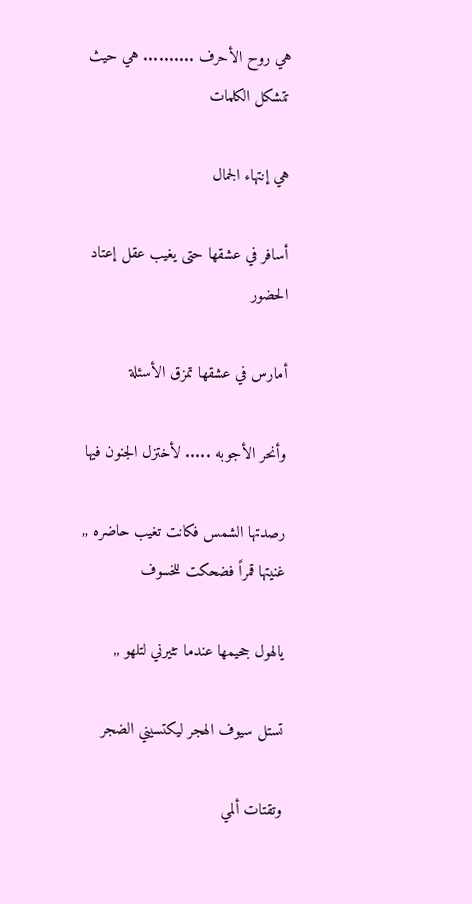هي روح الأحرف .......... هي حيث تتشكل الكلمات

هي إنتهاء الجمال

أسافر في عشقها حتى يغيب عقل إعتاد الحضور

أمارس في عشقها تمزق الأسئلة

وأنحر الأجوبه ..... لأختزل الجنون فيها

رصدتها الشمس فكانت تغيب حاضره ,, غنيتها قمراً فضحكت للخسوف

يالهول جحيمها عندما تثيرني لتلهو ,,

تستل سيوف الهجر ليكتسيني الضجر

وتقتات ألمي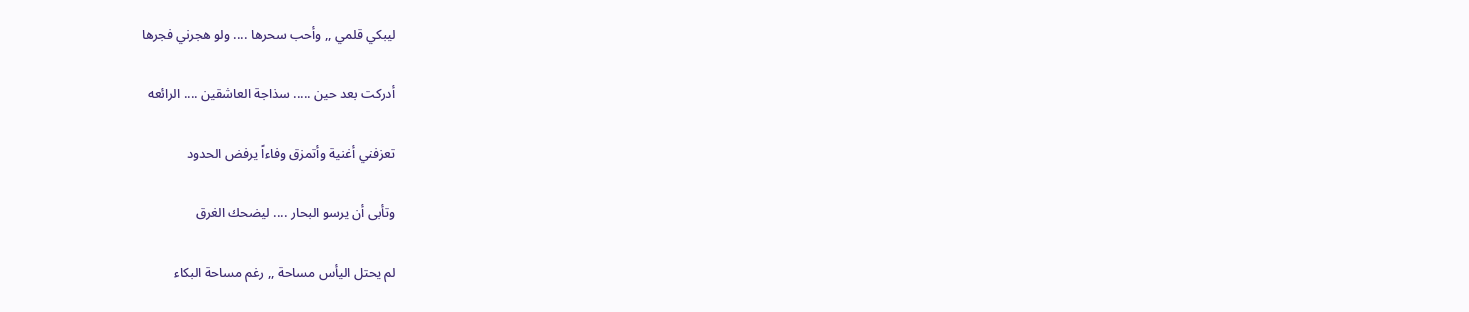ليبكي قلمي ,, وأحب سحرها .... ولو هجرني فجرها

أدركت بعد حين ..... سذاجة العاشقين .... الرائعه

تعزفني أغنية وأتمزق وفاءاً يرفض الحدود

وتأبى أن يرسو البحار .... ليضحك الغرق

لم يحتل اليأس مساحة ,, رغم مساحة البكاء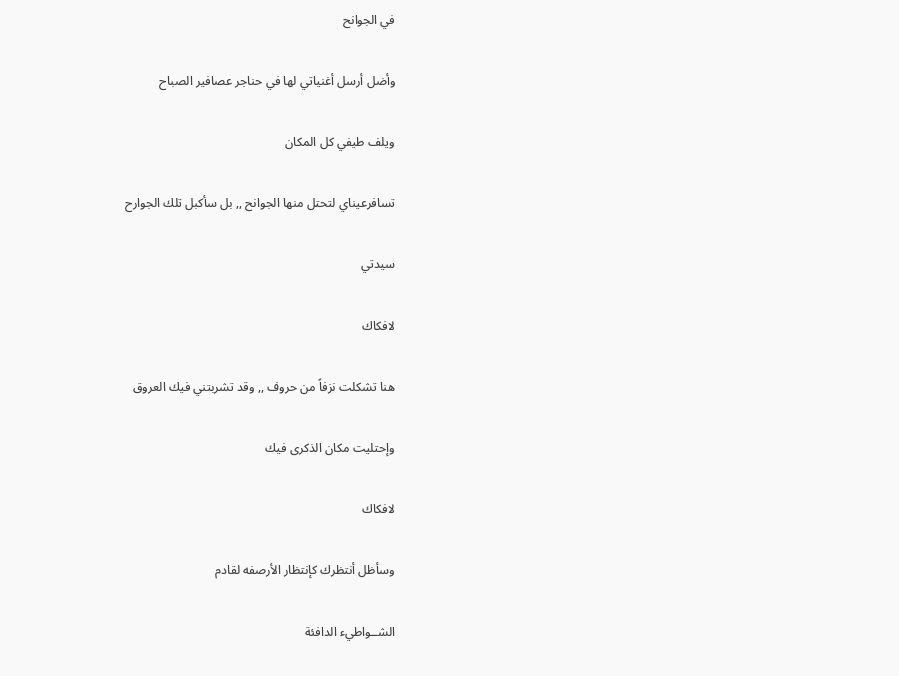في الجوانح

وأضل أرسل أغنياتي لها في حناجر عصافير الصباح

ويلف طيفي كل المكان

تسافرعيناي لتحتل منها الجوانح ,, بل سأكبل تلك الجوارح

سيدتي

لافكاك

هنا تشكلت نزفاً من حروف ,, وقد تشربتني فيك العروق

وإحتليت مكان الذكرى فيك

لافكاك

وسأظل أنتظرك كإنتظار الأرصفه لقادم

الشــواطيء الدافئة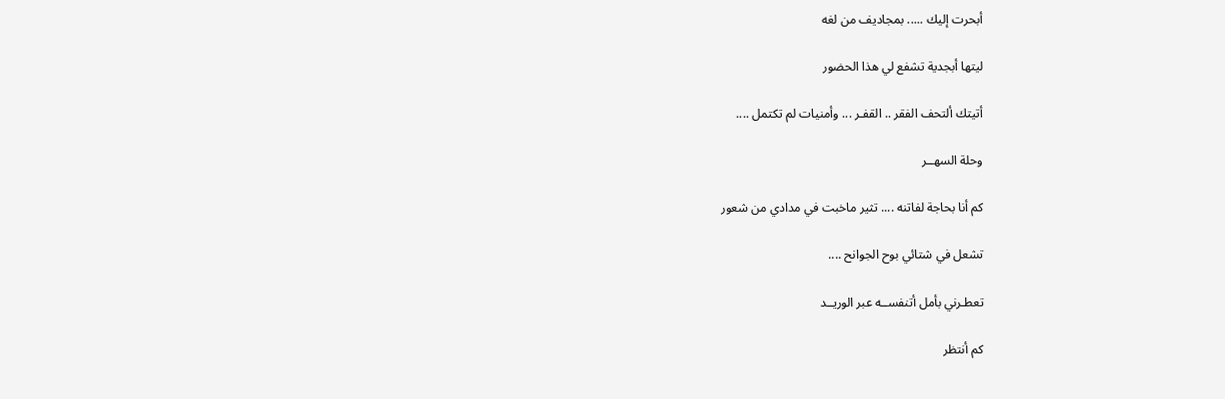أبحرت إليك ..... بمجاديف من لغه

ليتها أبجدية تشفع لي هذا الحضور

أتيتك ألتحف الفقر .. القفـر ... وأمنيات لم تكتمل ....

وحلة السهــر

كم أنا بحاجة لفاتنه .... تثير ماخبت في مدادي من شعور

تشعل في شتائي بوح الجوانح ....

تعطـرني بأمل أتنفســه عبر الوريــد

كم أنتظر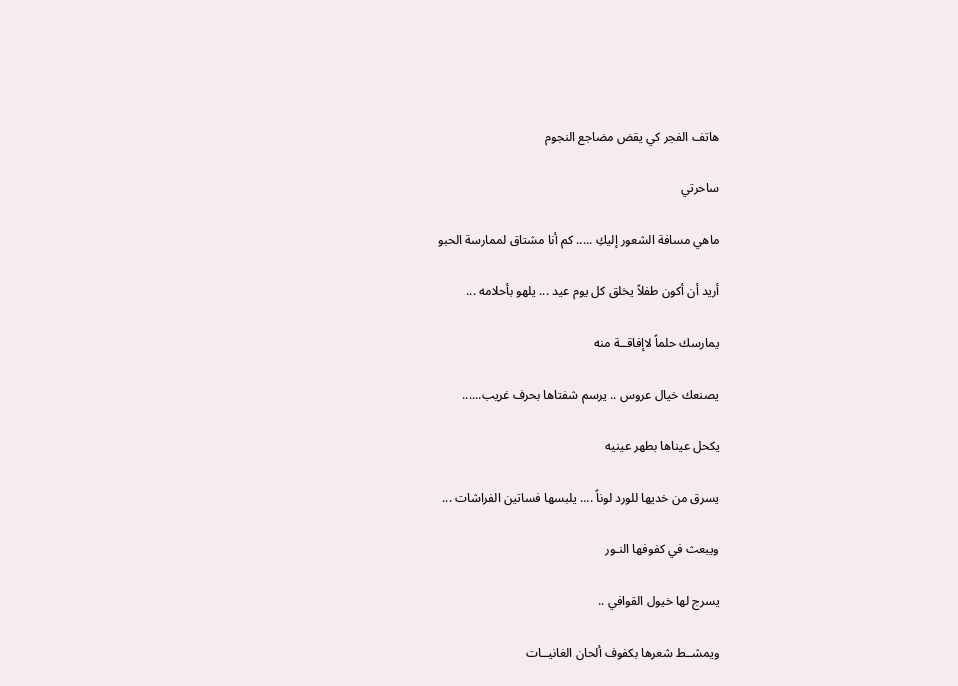هاتف الفجر كي يقض مضاجع النجوم

ساحرتي

ماهي مسافة الشعور إليكِ ..... كم أنا مشتاق لممارسة الحبو

أريد أن أكون طفلاً يخلق كل يوم عيد ... يلهو بأحلامه ...

يمارسك حلماً لاإفاقــة منه

يصنعك خيال عروس .. يرسم شفتاها بحرف غريب......

يكحل عيناها بطهر عينيه

يسرق من خديها للورد لوناً .... يلبسها فساتين الفراشات ...

ويبعث في كفوفها النـور

يسرج لها خيول القوافي ..

ويمشــط شعرها بكفوف ألحان الغانيــات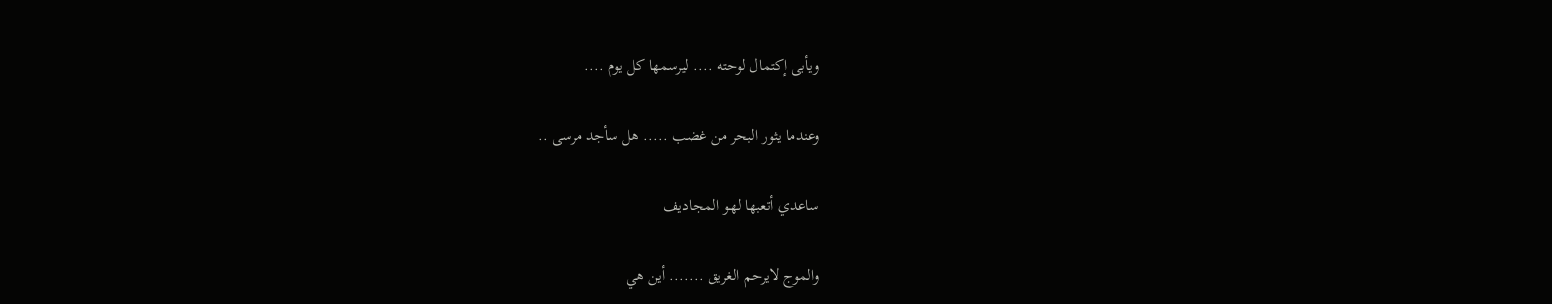ويأبى إكتمال لوحته .... ليرسمها كل يوم ....

وعندما يثور البحر من غضب ..... هل سأجد مرسى ..

ساعدي أتعبها لهـو المجاديف

والموج لايرحم الغريق ....... أين هي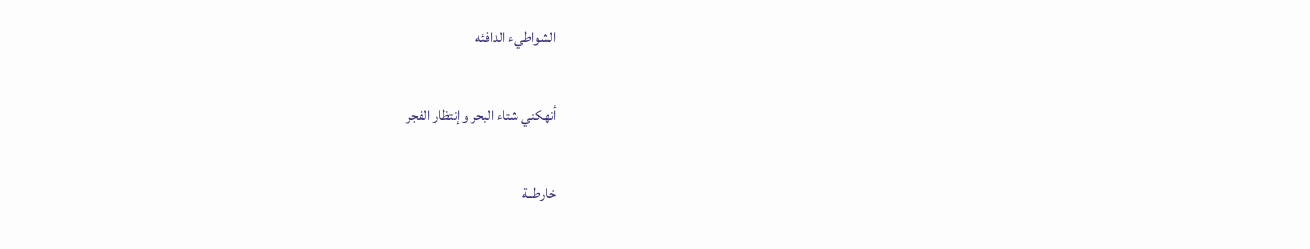الشواطيء الدافئه

أنهكني شتاء البحر وإنتظار الفجر

خارطــة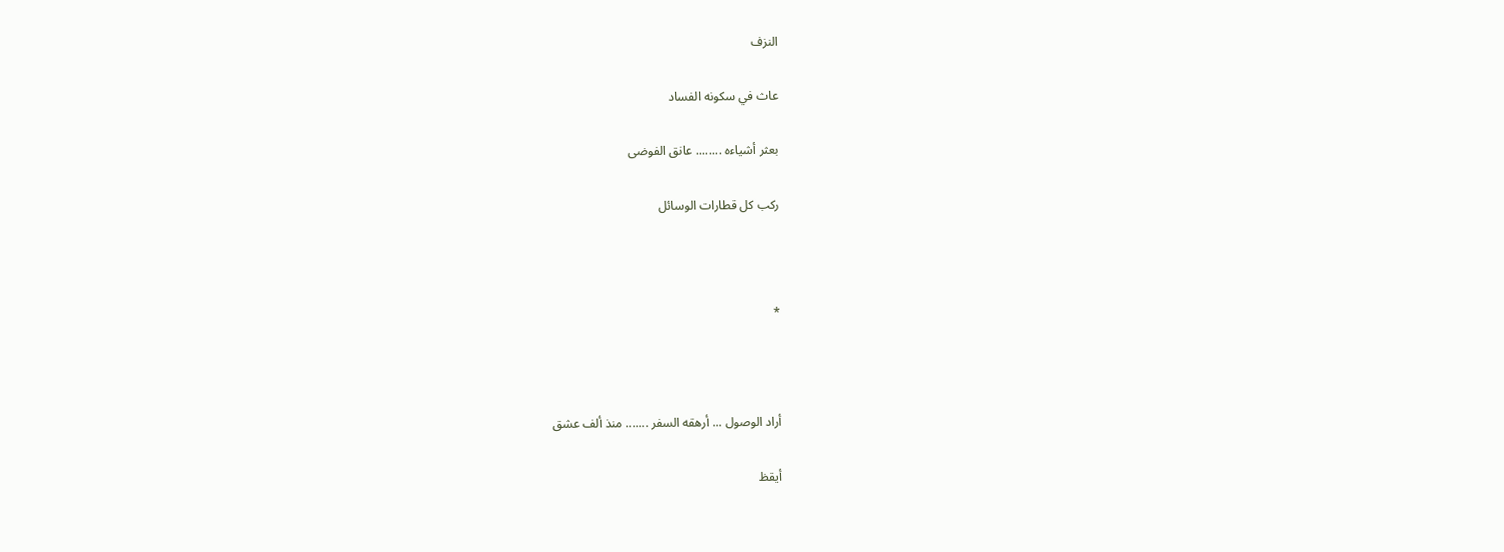النزف

عاث في سكونه الفساد

بعثر أشياءه ........ عانق الفوضى

ركب كل قطارات الوسائل



*



أراد الوصول ... أرهقه السفر ....... منذ ألف عشق

أيقظ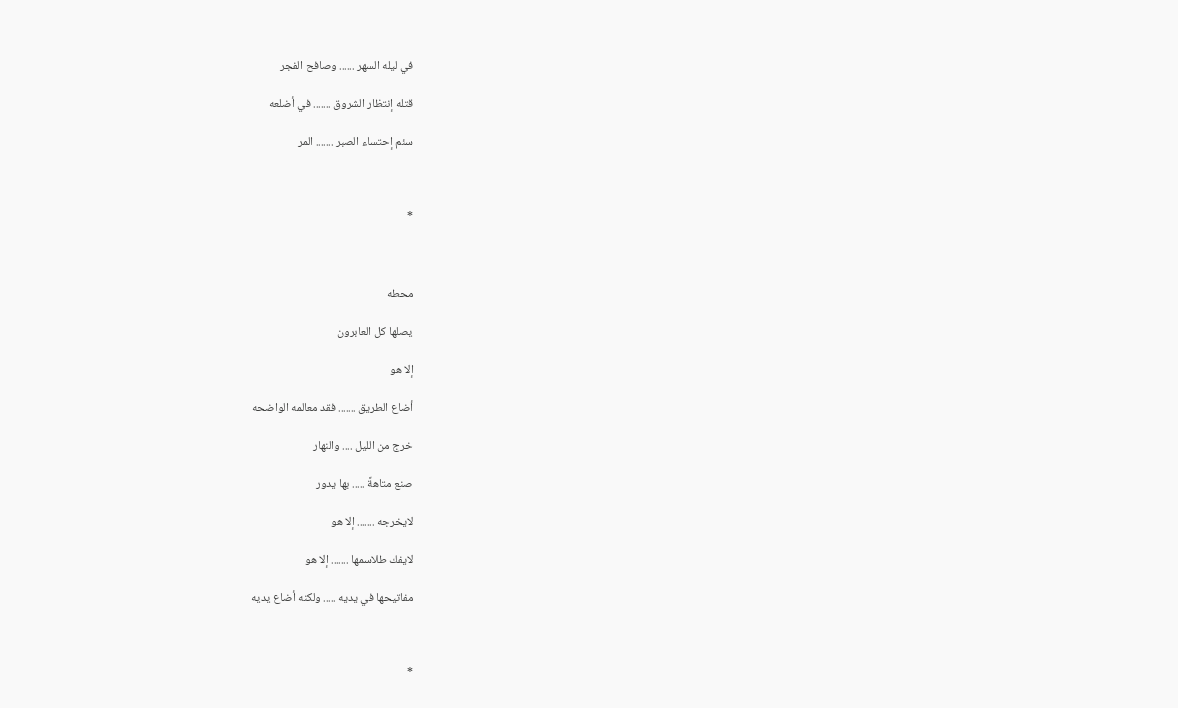في ليله السهر ...... وصافح الفجر

قتله إنتظار الشروق ....... في أضلعه

سئم إحتساء الصبر ....... المر



*



محطه

يصلها كل العابرون

إلا هو

أضاع الطريق ....... فقد معالمه الواضحه

خرج من الليل .... والنهار

صنع متاهةً ..... بها يدور

لايخرجه ....... إلا هو

لايفك طلاسمها ....... إلا هو

مفاتيحها في يديه ..... ولكنه أضاع يديه



*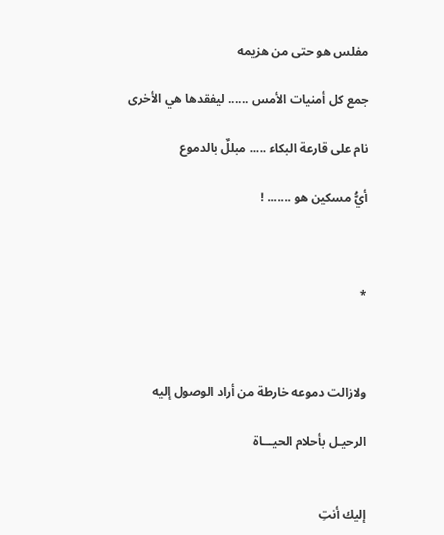مفلس هو حتى من هزيمه

جمع كل أمنيات الأمس ...... ليفقدها هي الأخرى

نام على قارعة البكاء ..... مبللٌ بالدموع

أيُّ مسكين هو ....... !



*



ولازالت دموعه خارطة من أراد الوصول إليه

الرحيـل بأحلام الحيـــاة


إليك أنتِ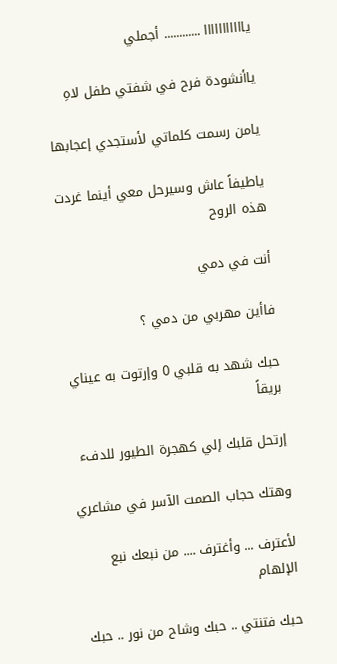يااااااااااا ............ أجملي

ياأنشودة فرح في شفتي طفل لاهِ

يامن رسمت كلماتي لأستجدي إعجابها

ياطيفاً عاش وسيرحل معي أينما غردت هذه الروح

أنت في دمي

فاأين مهربي من دمي ؟

حبك شهد به قلبي 0 وإرتوت به عيناي بريقاً

إرتحل قلبك إلي كهجرة الطيور للدفء

وهتك حجاب الصمت الآسر في مشاعري

لأعترف ... وأغترف .... من نبعك نبع الإلهام

حبك فتنتي .. حبك وشاح من نور .. حبك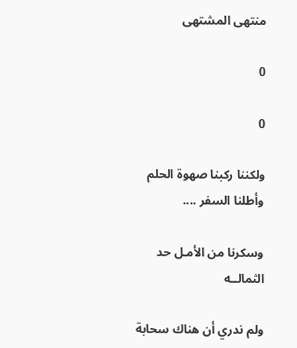منتهى المشتهى

0

0

ولكننا ركبنا صهوة الحلم وأطلنا السفر ....

وسكرنا من الأمـل حد الثمالــه

ولم ندري أن هناك سحابة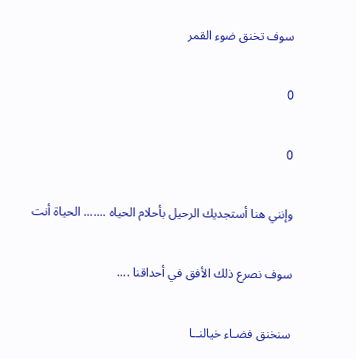سوف تخنق ضوء القمر

0

0

وإنني هنا أستجديك الرحيل بأحلام الحياه ....... الحياة أنت

سوف نصرع ذلك الأفق في أحداقنا ....

سنخنق فضـاء خيالنــا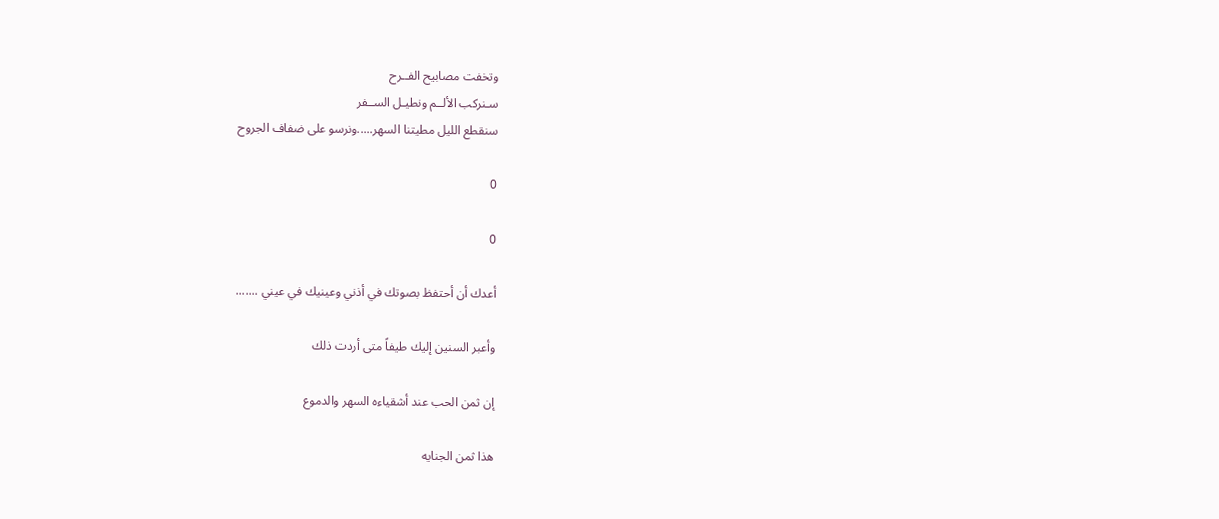وتخفت مصابيح الفــرح
سـنركب الألــم ونطيـل الســفر
سنقطع الليل مطيتنا السهر.....ونرسو على ضفاف الجروح

0

0

أعدك أن أحتفظ بصوتك في أذني وعينيك في عيني .......

وأعبر السنين إليك طيفاً متى أردت ذلك

إن ثمن الحب عند أشقياءه السهر والدموع

هذا ثمن الجنايه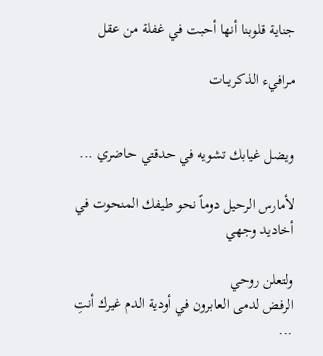جناية قلوبنا أنها أحبت في غفلة من عقل

مـرافيء الذكريــات


ويضل غيابك تشويه في حدقتي حاضري ...

لأمارس الرحيل دوماً نحو طيفك المنحوت في أخاديد وجهي

ولتعلن روحي
الرفض لدمى العابرون في أودية الدم غيرك أنتِ ...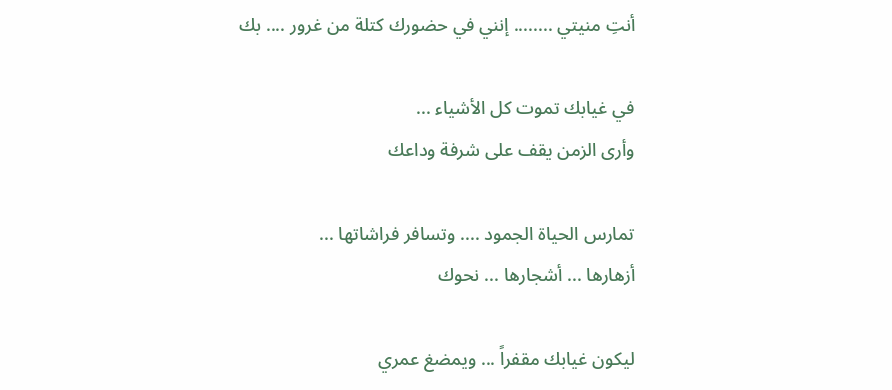أنتِ منيتي ........ إنني في حضورك كتلة من غرور .... بك

في غيابك تموت كل الأشياء ...
وأرى الزمن يقف على شرفة وداعك

تمارس الحياة الجمود .... وتسافر فراشاتها ...
أزهارها ... أشجارها ... نحوك

ليكون غيابك مقفراً ... ويمضغ عمري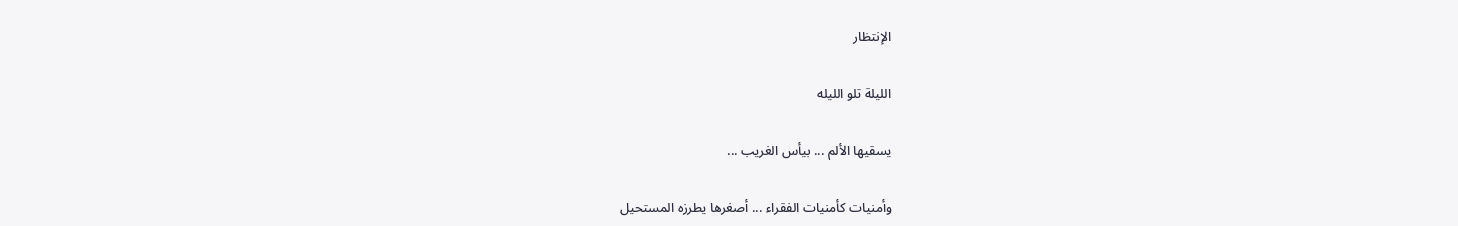الإنتظار

الليلة تلو الليله

يسقيها الألم ... بيأس الغريب ...

وأمنيات كأمنيات الفقراء ... أصغرها يطرزه المستحيل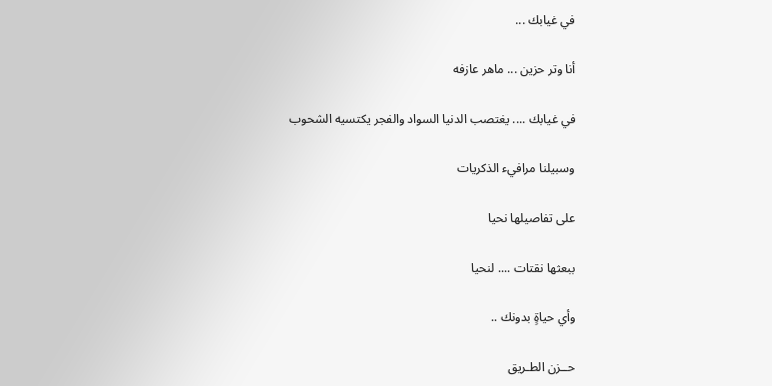في غيابك ...

أنا وتر حزين ... ماهر عازفه

في غيابك .... يغتصب الدنيا السواد والفجر يكتسيه الشحوب

وسبيلنا مرافيء الذكريات

على تفاصيلها نحيا

ببعثها نقتات .... لنحيا

وأي حياةٍ بدونك ..

حــزن الطـريق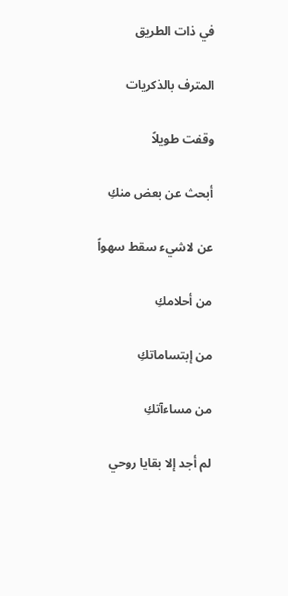في ذات الطريق

المترف بالذكريات

وقفت طويلاً

أبحث عن بعض منكِ

عن لاشيء سقط سهواً

من أحلامكِ

من إبتساماتكِ

من مساءآتكِ

لم أجد إلا بقايا روحي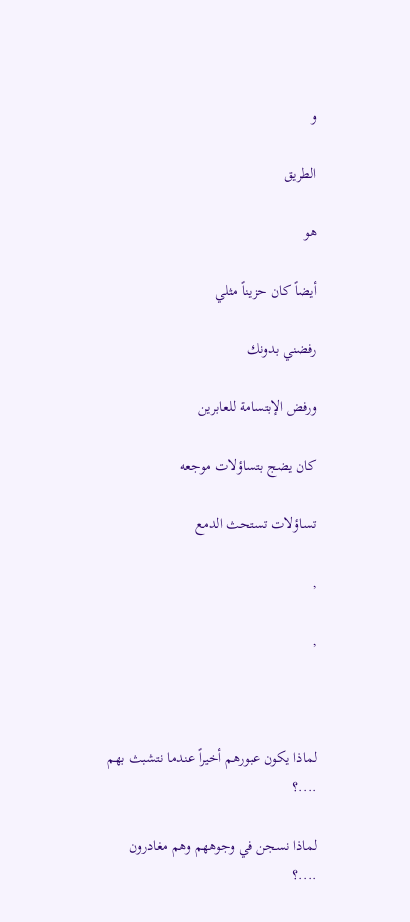و

الطريق

هو

أيضاً كان حزيناً مثلي

رفضني بدونك

ورفض الإبتسامة للعابرين

كان يضج بتساؤلات موجعه

تساؤلات تستحث الدمع

,

,



لماذا يكون عبورهم أخيراً عندما نتشبث بهم ....؟

لماذا نسجن في وجوههم وهم مغادرون ....؟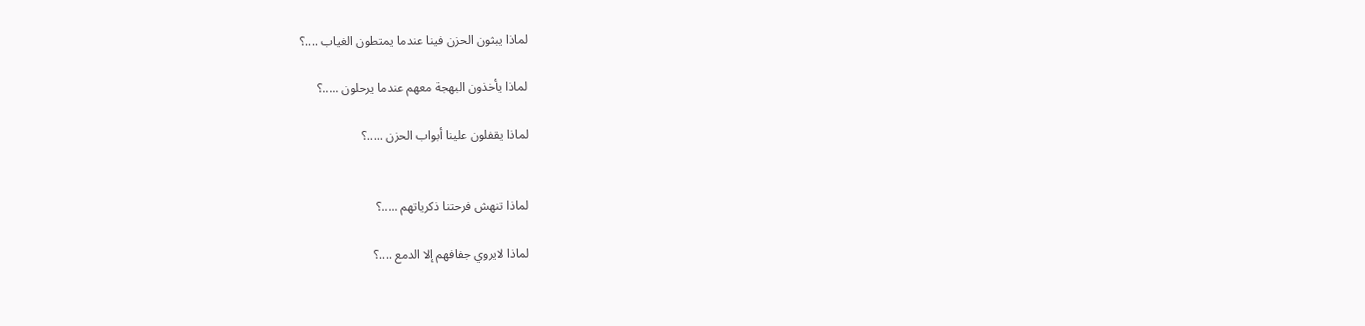لماذا يبثون الحزن فينا عندما يمتطون الغياب ....؟

لماذا يأخذون البهجة معهم عندما يرحلون .....؟

لماذا يقفلون علينا أبواب الحزن .....؟


لماذا تنهش فرحتنا ذكرياتهم .....؟

لماذا لايروي جفافهم إلا الدمع ....؟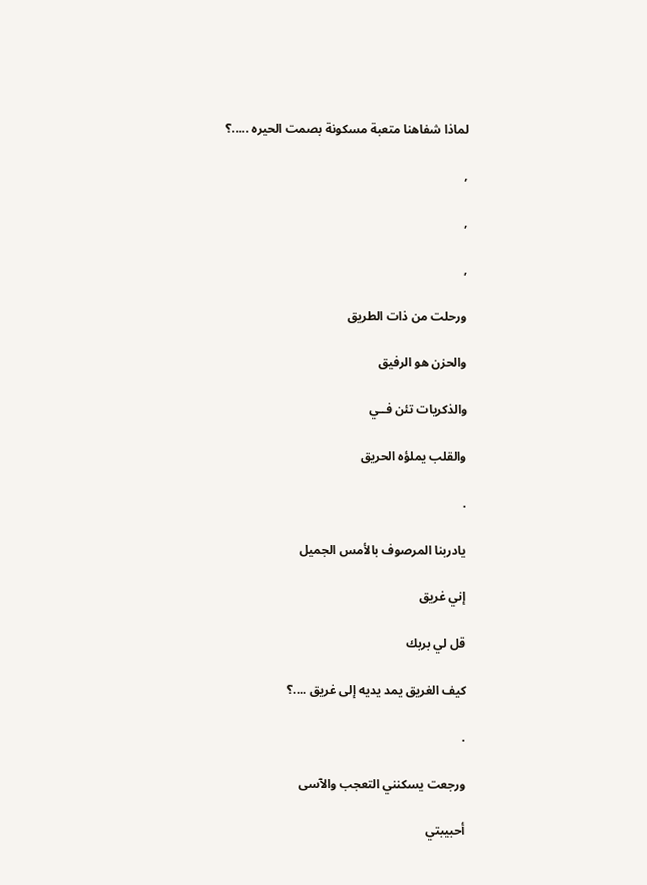لماذا شفاهنا متعبة مسكونة بصمت الحيره .....؟

,

,

,

ورحلت من ذات الطريق

والحزن هو الرفيق

والذكريات تئن فــي

والقلب يملؤه الحريق

.

يادربنا المرصوف بالأمس الجميل

إني غريق

قل لي بربك

كيف الغريق يمد يديه إلى غريق ....؟

.

ورجعت يسكنني التعجب والآسى

أحبيبتي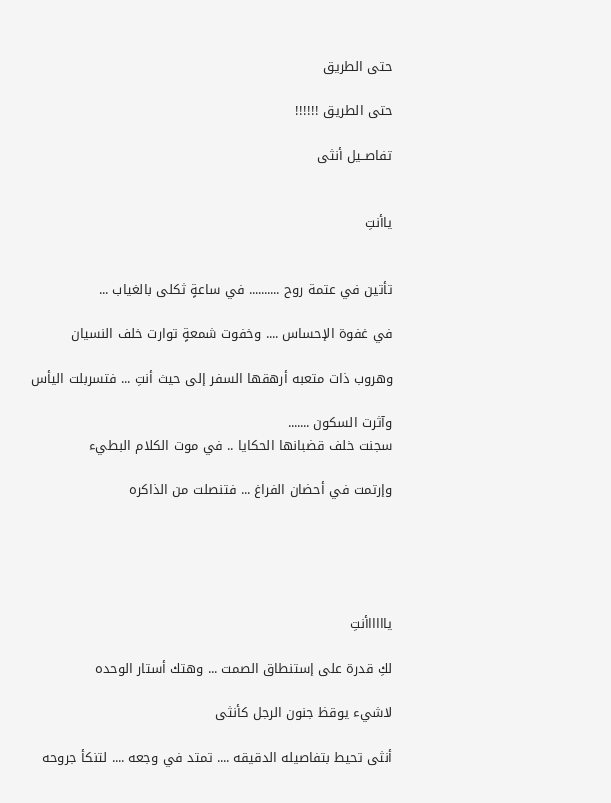حتى الطريق

حتى الطريق !!!!!!

تفاصــيل أنثى


ياأنتِ


تأتين في عتمة روح .......... في ساعةٍ ثكلى بالغياب ...

في غفوة الإحساس .... وخفوت شمعةٍ توارت خلف النسيان

وهروب ذات متعبه أرهقها السفر إلى حيث أنتِ ... فتسربلت اليأس

وآثرت السكون .......
سجنت خلف قضبانها الحكايا .. في موت الكلام البطيء

وإرتمت في أحضان الفراغ ... فتنصلت من الذاكره





ياااااأنتِ

لكِ قدرة على إستنطاق الصمت ... وهتك أستار الوحده

لاشيء يوقظ جنون الرجل كأنثى

أنثى تحيط بتفاصيله الدقيقه .... تمتد في وجعه .... لتنكأ جروحه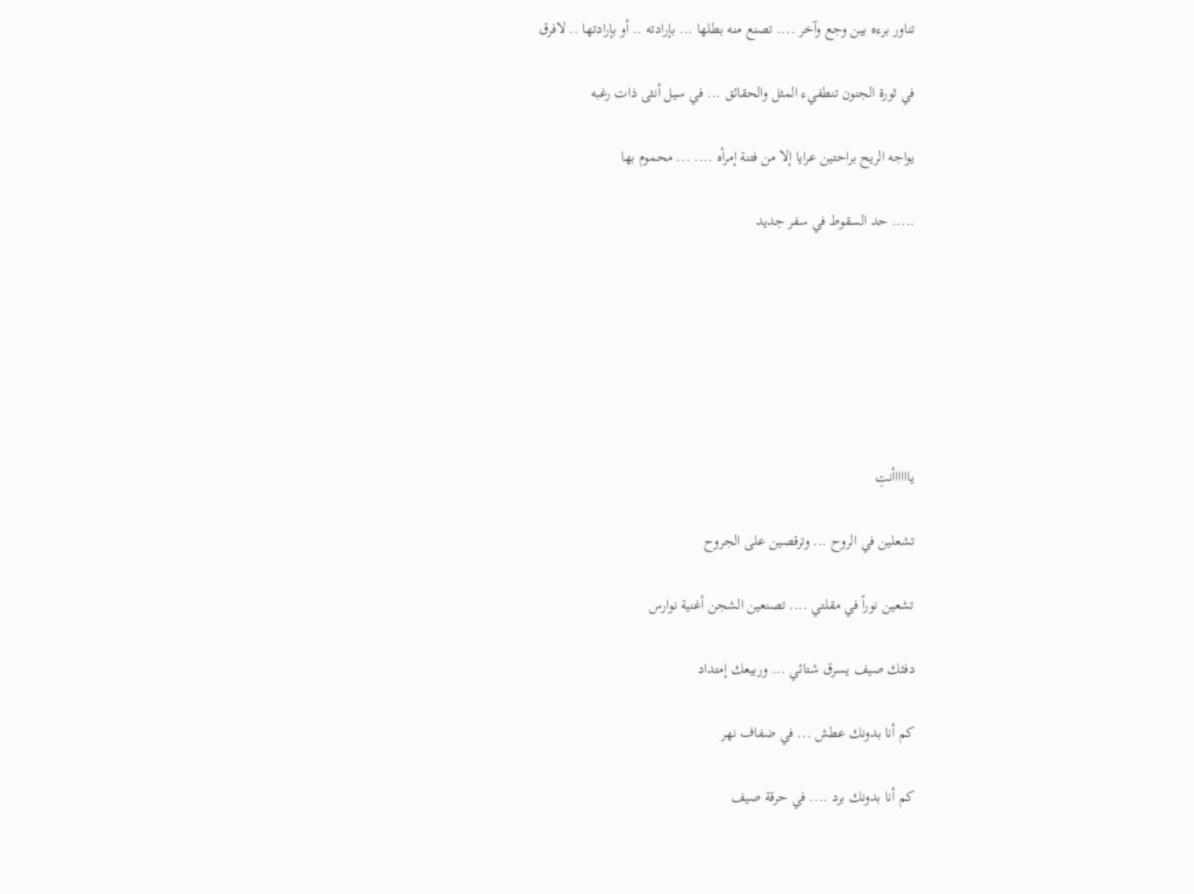تناور برءه بين وجع وآخر .... تصنع منه بطلها ... بإرادته .. أو بإرادتها .. لافرق

في ثورة الجنون تنطفيء المثل والحقائق ... في سيل أنثى ذات رغبه

يواجه الريح براحتين عرايا إلا من فتنة إمرأه .... ... محموم بها

..... حد السقوط في سفر جديد







ياااااأنتِ

تشعلين في الروح ... وترقصين على الجروح

تشعين نوراً في مقلتي .... تصنعين الشجن أغنية نوارس

دفئك صيف يسرق شتائي ... وربيعك إمتداد

كم أنا بدونك عطش ... في ضفاف نهر

كم أنا بدونك برد .... في حرقة صيف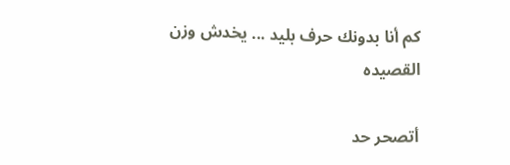كم أنا بدونك حرف بليد ... يخدش وزن القصيده

أتصحر حد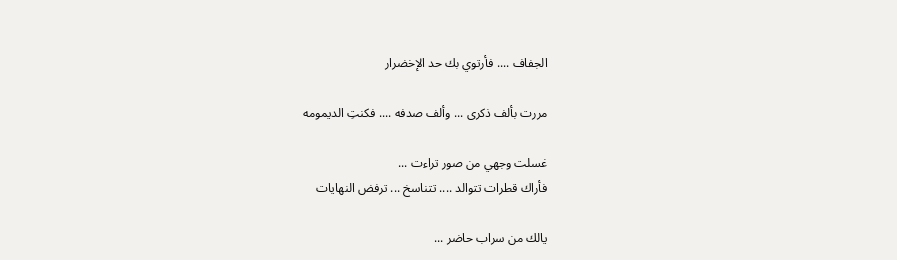الجفاف .... فأرتوي بك حد الإخضرار

مررت بألف ذكرى ... وألف صدفه .... فكنتِ الديمومه

غسلت وجهي من صور تراءت ...
فأراك قطرات تتوالد .... تتناسخ ... ترفض النهايات

يالك من سراب حاضر ...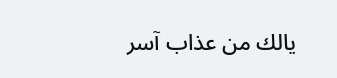يالك من عذاب آسر